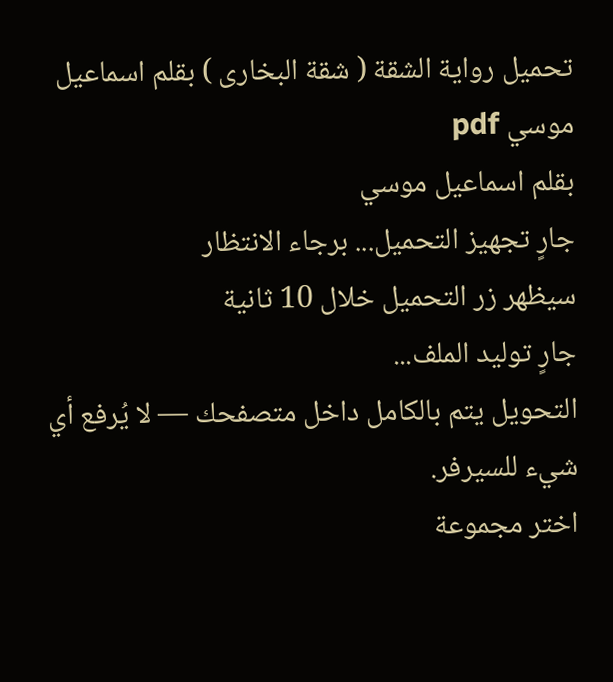تحميل رواية الشقة ( شقة البخارى ) بقلم اسماعيل موسي pdf
بقلم اسماعيل موسي
جارٍ تجهيز التحميل... برجاء الانتظار
سيظهر زر التحميل خلال 10 ثانية
جارٍ توليد الملف...
التحويل يتم بالكامل داخل متصفحك — لا يُرفع أي شيء للسيرفر.
اختر مجموعة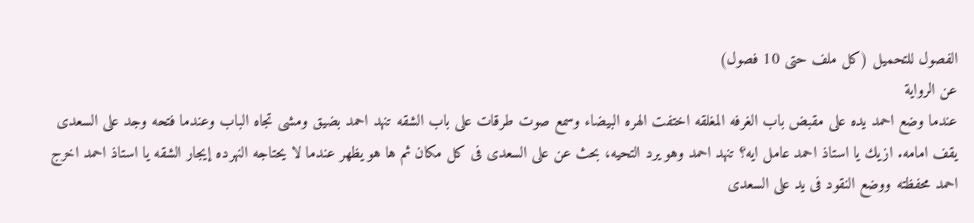الفصول للتحميل (كل ملف حتى 10 فصول)
عن الرواية
عندما وضع احمد يده على مقبض باب الغرفه المغلقه اختفت الهره البيضاء وسمع صوت طرقات على باب الشقه تنهد احمد بضيق ومشى تجاه الباب وعندما فتحه وجد على السعدى يقف امامه. ازيك يا استاذ احمد عامل ايه؟ تنهد احمد وهو يرد التحيه، بحث عن على السعدى فى كل مكان ثم ها هو يظهر عندما لا يحتاجه النهرده إيجار الشقه يا استاذ احمد اخرج احمد محفظته ووضع النقود فى يد على السعدى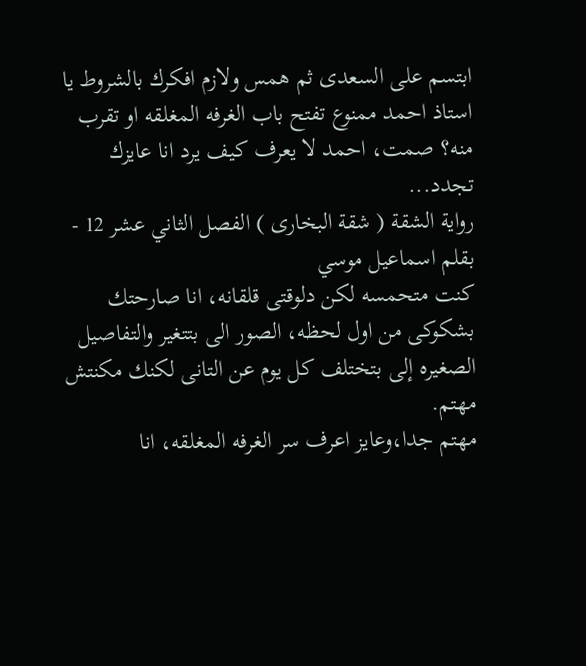ابتسم على السعدى ثم همس ولازم افكرك بالشروط يا استاذ احمد ممنوع تفتح باب الغرفه المغلقه او تقرب منه؟ صمت، احمد لا يعرف كيف يرد انا عايزك تجدد...
رواية الشقة ( شقة البخارى ) الفصل الثاني عشر 12 - بقلم اسماعيل موسي
كنت متحمسه لكن دلوقتى قلقانه، انا صارحتك بشكوكى من اول لحظه، الصور الى بتتغير والتفاصيل الصغيره إلى بتختلف كل يوم عن التانى لكنك مكنتش مهتم.
مهتم جدا،وعايز اعرف سر الغرفه المغلقه، انا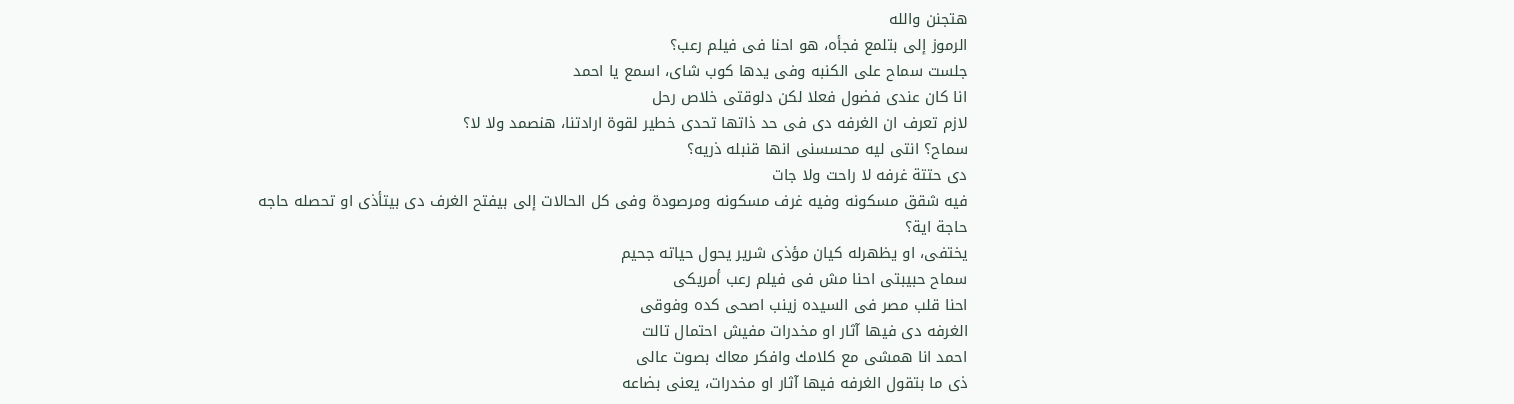هتجنن والله
الرموز إلى بتلمع فجأه، هو احنا فى فيلم رعب؟
جلست سماح على الكنبه وفى يدها كوب شاى، اسمع يا احمد
انا كان عندى فضول فعلا لكن دلوقتى خلاص رحل
لازم تعرف ان الغرفه دى فى حد ذاتها تحدى خطير لقوة ارادتنا، هنصمد ولا لا؟
سماح؟ انتى ليه محسسنى انها قنبله ذريه؟
دى حتتة غرفه لا راحت ولا جات
فيه شقق مسكونه وفيه غرف مسكونه ومرصودة وفى كل الحالات إلى بيفتح الغرف دى بيتأذى او تحصله حاجه
حاجة اية؟
يختفى، او يظهرله كيان مؤذى شرير يحول حياته جحيم
سماح حبيبتى احنا مش فى فيلم رعب أمريكى
احنا قلب مصر فى السيده زينب اصحى كده وفوقى
الغرفه دى فيها آثار او مخدرات مفيش احتمال تالت
احمد انا همشى مع كلامك وافكر معاك بصوت عالى
ذى ما بتقول الغرفه فيها آثار او مخدرات، يعنى بضاعه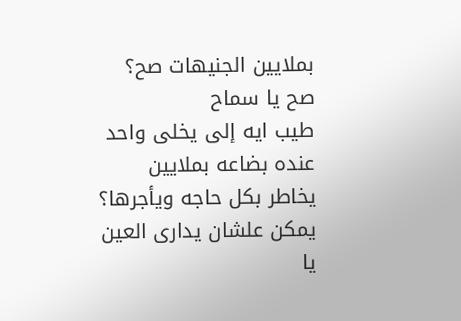بملايين الجنيهات صح؟
صح يا سماح
طيب ايه إلى يخلى واحد عنده بضاعه بملايين يخاطر بكل حاجه ويأجرها؟
يمكن علشان يدارى العين يا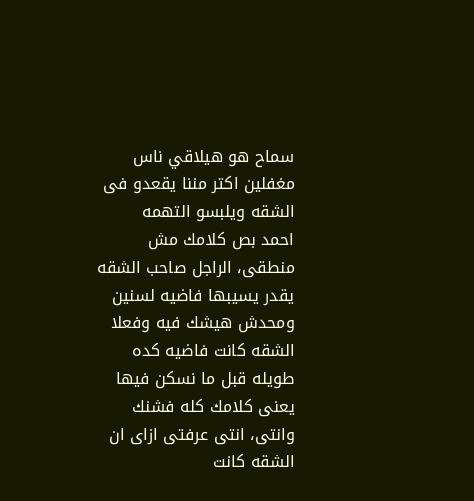سماح هو هيلاقي ناس مغفلين اكتر مننا يقعدو فى الشقه ويلبسو التهمه
احمد بص كلامك مش منطقى، الراجل صاحب الشقه يقدر يسيبها فاضيه لسنين ومحدش هيشك فيه وفعلا الشقه كانت فاضيه كده طويله قبل ما نسكن فيها
يعنى كلامك كله فشنك
وانتى، انتى عرفتى ازاى ان الشقه كانت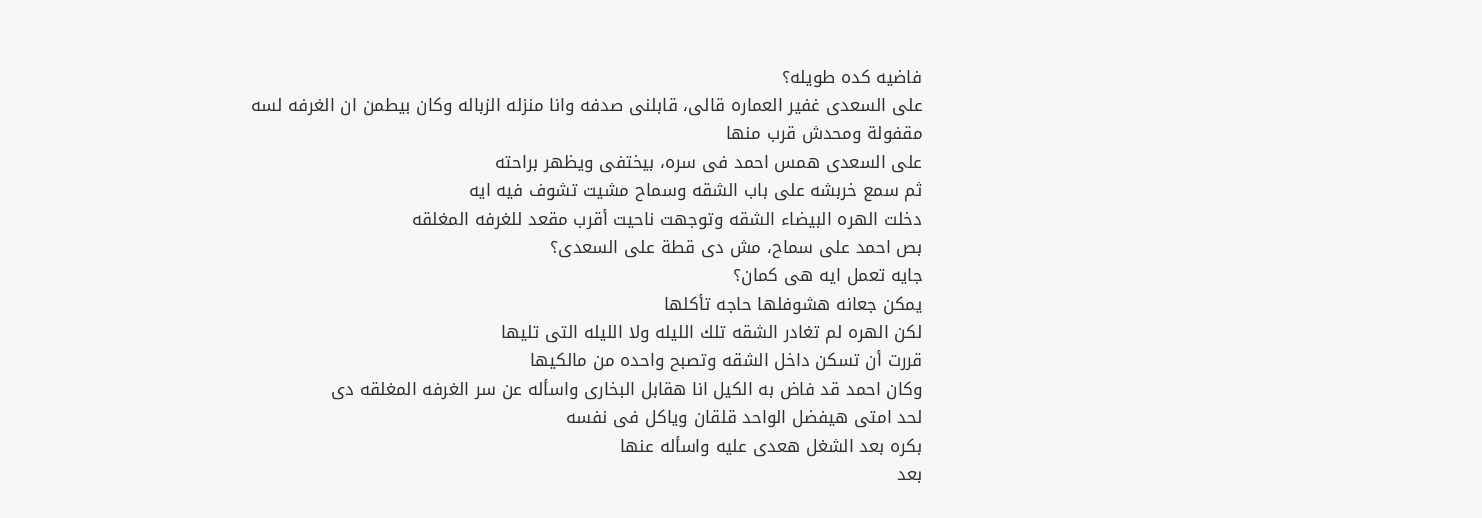فاضيه كده طويله؟
على السعدى غفير العماره قالى، قابلنى صدفه وانا منزله الزباله وكان بيطمن ان الغرفه لسه مقفولة ومحدش قرب منها
على السعدى همس احمد فى سره، بيختفى ويظهر براحته
ثم سمع خربشه على باب الشقه وسماح مشيت تشوف فيه ايه
دخلت الهره البيضاء الشقه وتوجهت ناحيت أقرب مقعد للغرفه المغلقه
بص احمد على سماح، مش دى قطة على السعدى؟
جايه تعمل ايه هى كمان؟
يمكن جعانه هشوفلها حاجه تأكلها
لكن الهره لم تغادر الشقه تلك الليله ولا الليله التى تليها
قررت أن تسكن داخل الشقه وتصبح واحده من مالكيها
وكان احمد قد فاض به الكيل انا هقابل البخارى واسأله عن سر الغرفه المغلقه دى
لحد امتى هيفضل الواحد قلقان وياكل فى نفسه
بكره بعد الشغل هعدى عليه واسأله عنها
بعد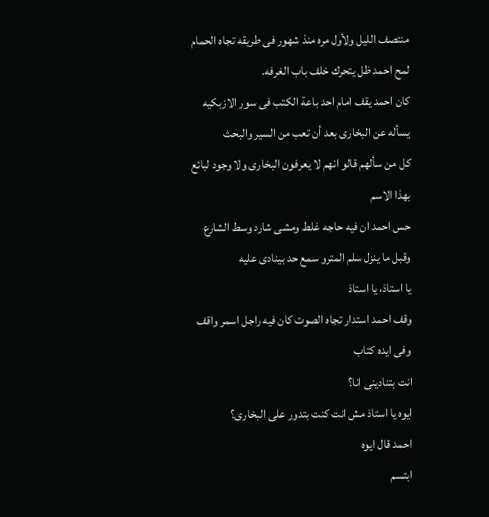منتصف الليل ولأول مره منذ شهور فى طريقه تجاه الحمام لمح احمد ظل يتحرك خلف باب الغرفه.
كان احمد يقف امام احد باعة الكتب فى سور الازبكيه يسأله عن البخارى بعد أن تعب من السير والبحث
كل من سألهم قالو انهم لا يعرفون البخارى ولا وجود لبائع بهذا الاسم
حس احمد ان فيه حاجه غلط ومشى شارد وسط الشارع وقبل ما ينزل سلم المترو سمع حد بينادى عليه
يا استاذ، يا استاذ
وقف احمد استدار تجاه الصوت كان فيه راجل اسمر واقف وفى ايده كتاب
انت بتنادينى انا؟
ايوه يا استاذ مش انت كنت بتدور على البخارى؟
احمد قال ايوه
ابتسم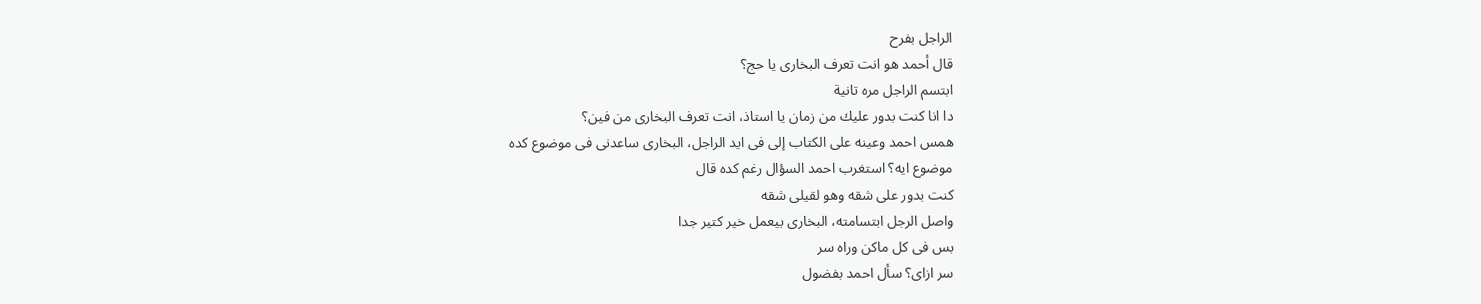الراجل بفرح
قال أحمد هو انت تعرف البخارى يا حج؟
ابتسم الراجل مره تانية
دا انا كنت بدور عليك من زمان يا استاذ، انت تعرف البخارى من فين؟
همس احمد وعينه على الكتاب إلى فى ايد الراجل، البخارى ساعدنى فى موضوع كده
موضوع ايه؟ استغرب احمد السؤال رغم كده قال
كنت بدور على شقه وهو لقيلى شقه
واصل الرجل ابتسامته، البخارى بيعمل خير كتير جدا
بس فى كل ماكن وراه سر
سر ازاى؟ سأل احمد بفضول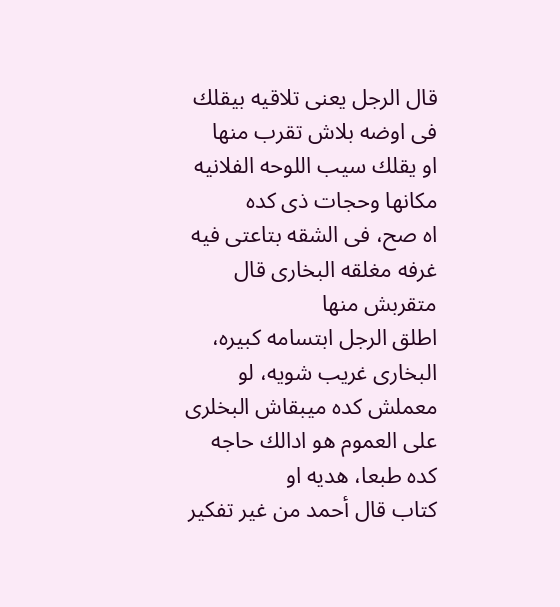قال الرجل يعنى تلاقيه بيقلك فى اوضه بلاش تقرب منها
او يقلك سيب اللوحه الفلانيه مكانها وحجات ذى كده
اه صح، فى الشقه بتاعتى فيه غرفه مغلقه البخارى قال متقربش منها
اطلق الرجل ابتسامه كبيره، البخارى غريب شويه، لو معملش كده ميبقاش البخلرى
على العموم هو ادالك حاجه كده طبعا، هديه او
كتاب قال أحمد من غير تفكير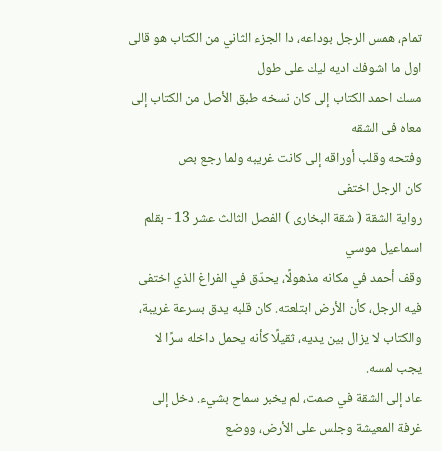تمام، همس الرجل بوداعه، دا الجزء الثاني من الكتاب هو قالى اول ما اشوفك اديه ليك على طول
مسك احمد الكتاب إلى كان نسخه طبق الأصل من الكتاب إلى معاه فى الشقه
وفتحه وقلب أوراقه إلى كانت غريبه ولما رجع بص
كان الرجل اختفى
رواية الشقة ( شقة البخارى ) الفصل الثالث عشر 13 - بقلم اسماعيل موسي
وقف أحمد في مكانه مذهولًا، يحدّق في الفراغ الذي اختفى فيه الرجل، كأن الأرض ابتلعته. كان قلبه يدق بسرعة غريبة، والكتاب لا يزال بين يديه، ثقيلًا كأنه يحمل داخله سرًا لا يجب لمسه.
عاد إلى الشقة في صمت، لم يخبر سماح بشيء. دخل إلى غرفة المعيشة وجلس على الأرض، ووضع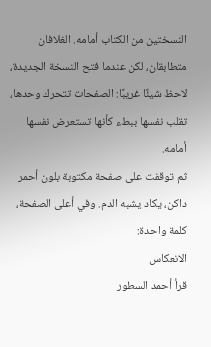النسختين من الكتاب أمامه. الغلافان متطابقان، لكن عندما فتح النسخة الجديدة، لاحظ شيئًا غريبًا: الصفحات تتحرك وحدها، تقلب نفسها ببطء كأنها تستعرض نفسها أمامه.
ثم توقفت على صفحة مكتوبة بلون أحمر داكن، يكاد يشبه الدم. وفي أعلى الصفحة، كلمة واحدة:
الانعكاس
قرأ أحمد السطور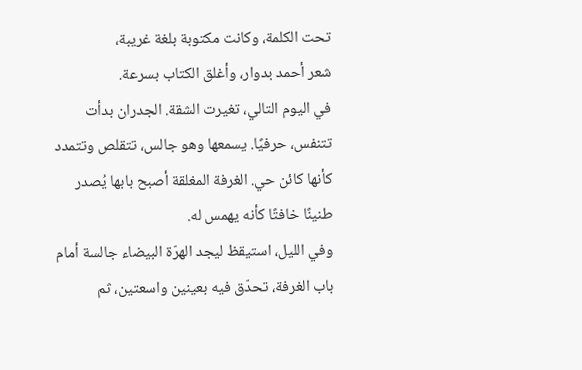تحت الكلمة، وكانت مكتوبة بلغة غريبة،
شعر أحمد بدوار، وأغلق الكتاب بسرعة.
في اليوم التالي، تغيرت الشقة. الجدران بدأت تتنفس، حرفيًا. يسمعها وهو جالس، تتقلص وتتمدد كأنها كائن حي. الغرفة المغلقة أصبح بابها يُصدر طنينًا خافتًا كأنه يهمس له.
وفي الليل، استيقظ ليجد الهرّة البيضاء جالسة أمام باب الغرفة، تحدّق فيه بعينين واسعتين، ثم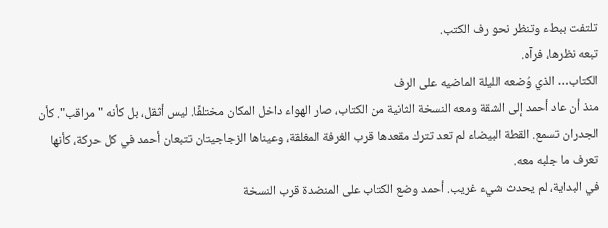تلتفت ببطء وتنظر نحو رف الكتب.
تبعه نظرها، فرآه.
الكتاب… الذي وُضعه الليلة الماضيه على الرف
منذ أن عاد أحمد إلى الشقة ومعه النسخة الثانية من الكتاب، صار الهواء داخل المكان مختلفًا. ليس أثقل، بل كأنه "مراقب". كأن الجدران تسمع. القطة البيضاء لم تعد تترك مقعدها قرب الغرفة المغلقة، وعيناها الزجاجيتان تتبعان أحمد في كل حركة، كأنها تعرف ما جلبه معه.
في البداية، لم يحدث شيء غريب. أحمد وضع الكتاب على المنضدة قرب النسخة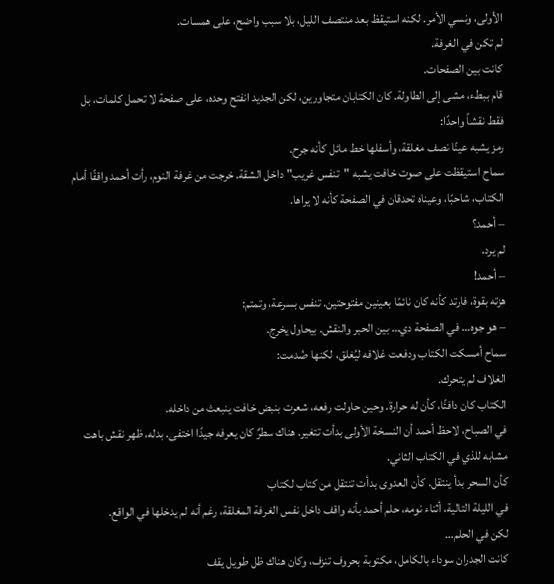الأولى، ونسي الأمر. لكنه استيقظ بعد منتصف الليل، بلا سبب واضح، على همسات.
لم تكن في الغرفة.
كانت بين الصفحات.
قام ببطء، مشى إلى الطاولة. كان الكتابان متجاورين، لكن الجديد انفتح وحده، على صفحة لا تحمل كلمات، بل فقط نقشاً واحدًا:
رمز يشبه عينًا نصف مغلقة، وأسفلها خط مائل كأنه جرح.
سماح استيقظت على صوت خافت يشبه "تنفس غريب" داخل الشقة. خرجت من غرفة النوم، رأت أحمد واقفًا أمام الكتاب، شاحبًا، وعيناه تحدقان في الصفحة كأنه لا يراها.
– أحمد؟
لم يرد.
– أحمد!
هزته بقوة، فارتد كأنه كان نائمًا بعينين مفتوحتين. تنفس بسرعة، وتمتم:
– هو جوه… في الصفحة دي… بين الحبر والنقش. بيحاول يخرج.
سماح أمسكت الكتاب ودفعت غلافه ليُغلق، لكنها صُدمت:
الغلاف لم يتحرك.
الكتاب كان دافئًا، كأن له حرارة. وحين حاولت رفعه، شعرت بنبض خافت ينبعث من داخله.
في الصباح، لاحظ أحمد أن النسخة الأولى بدأت تتغير. هناك سطرٌ كان يعرفه جيدًا اختفى. بدله، ظهر نقش باهت مشابه للذي في الكتاب الثاني.
كأن السحر بدأ ينتقل. كأن العدوى بدأت تنتقل من كتاب لكتاب
في الليلة التالية، أثناء نومه، حلم أحمد بأنه واقف داخل نفس الغرفة المغلقة، رغم أنه لم يدخلها في الواقع.
لكن في الحلم…
كانت الجدران سوداء بالكامل، مكتوبة بحروف تنزف، وكان هناك ظل طويل يقف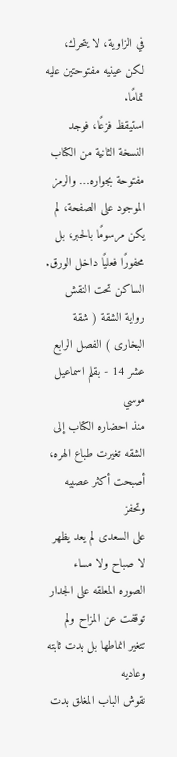في الزاوية، لا يتحرك، لكن عينيه مفتوحتين عليه تمامًا.
استيقظ فزعًا، فوجد النسخة الثانية من الكتاب مفتوحة بجواره… والرمز الموجود على الصفحة، لم يكن مرسومًا بالحبر، بل محفورًا فعليًا داخل الورق.
الساكن تحت النقش
رواية الشقة ( شقة البخارى ) الفصل الرابع عشر 14 - بقلم اسماعيل موسي
منذ احضاره الكتاب إلى الشقه تغيرت طباع الهره، أصبحت أكثر عصبيه وتحفز
على السعدى لم يعد يظهر لا صباح ولا مساء
الصوره المعلقه على الجدار توقفت عن المزاح ولم تتغير انماطها بل بدت ثابته وعاديه
نقوش الباب المغلق بدت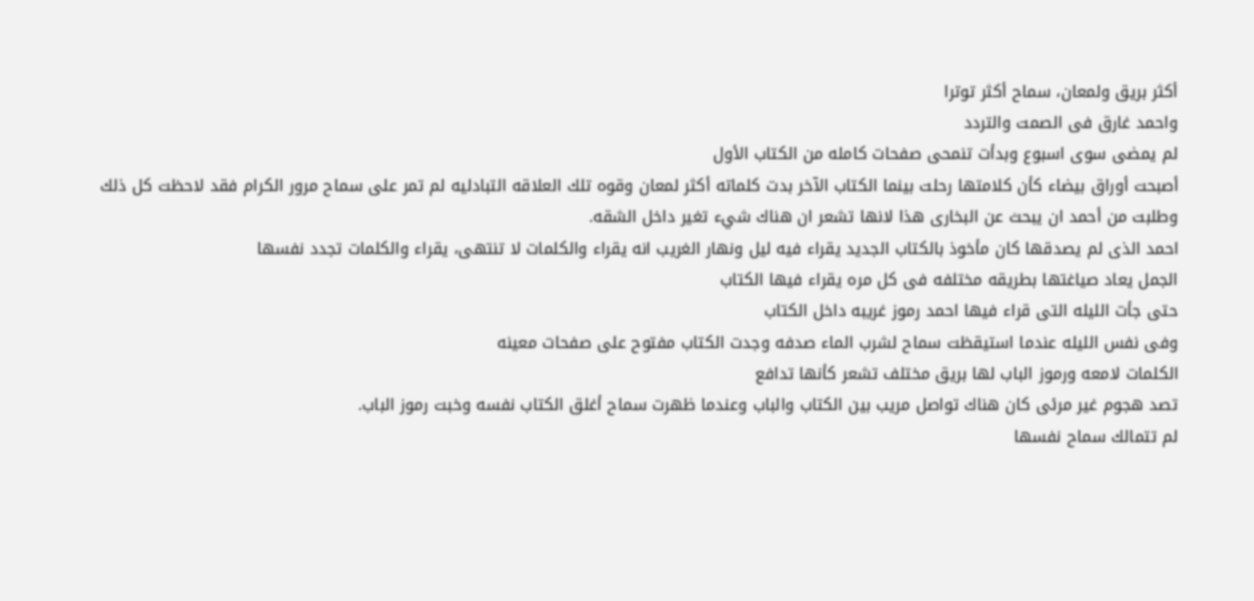أكثر بريق ولمعان، سماح أكثر توترا
واحمد غارق فى الصمت والتردد
لم يمضى سوى اسبوع وبدأت تنمحى صفحات كامله من الكتاب الأول
أصبحت أوراق بيضاء كأن كلامتها رحلت بينما الكتاب الآخر بدت كلماته أكثر لمعان وقوه تلك العلاقه التبادليه لم تمر على سماح مرور الكرام فقد لاحظت كل ذلك وطلبت من أحمد ان يبحث عن البخارى هذا لانها تشعر ان هناك شيء تغير داخل الشقه.
احمد الذى لم يصدقها كان مأخوذ بالكتاب الجديد يقراء فيه ليل ونهار الغريب انه يقراء والكلمات لا تنتهى، يقراء والكلمات تجدد نفسها
الجمل يعاد صياغتها بطريقه مختلفه فى كل مره يقراء فيها الكتاب
حتى جأت الليله التى قراء فيها احمد رموز غريبه داخل الكتاب
وفى نفس الليله عندما استيقظت سماح لشرب الماء صدفه وجدت الكتاب مفتوح على صفحات معينه
الكلمات لامعه ورموز الباب لها بريق مختلف تشعر كأنها تدافع
تصد هجوم غير مرئى كان هناك تواصل مريب بين الكتاب والباب وعندما ظهرت سماح أغلق الكتاب نفسه وخبت رموز الباب.
لم تتمالك سماح نفسها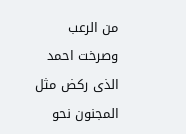من الرعب وصرخت احمد الذى ركض مثل المجنون نحو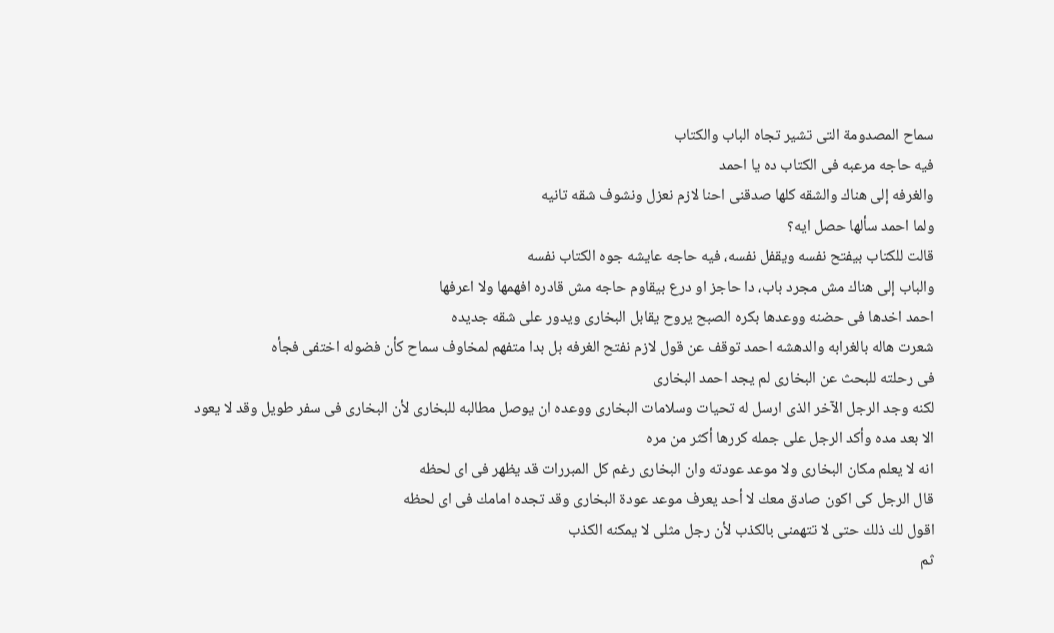سماح المصدومة التى تشير تجاه الباب والكتاب
فيه حاجه مرعبه فى الكتاب ده يا احمد
والغرفه إلى هناك والشقه كلها صدقنى احنا لازم نعزل ونشوف شقه تانيه
ولما احمد سألها حصل ايه؟
قالت للكتاب بيفتح نفسه ويقفل نفسه، فيه حاجه عايشه جوه الكتاب نفسه
والباب إلى هناك مش مجرد باب، دا حاجز او درع بيقاوم حاجه مش قادره افهمها ولا اعرفها
احمد اخدها فى حضنه ووعدها بكره الصبح يروح يقابل البخارى ويدور على شقه جديده
شعرت هاله بالغرابه والدهشه احمد توقف عن قول لازم نفتح الغرفه بل بدا متفهم لمخاوف سماح كأن فضوله اختفى فجأه
فى رحلته للبحث عن البخارى لم يجد احمد البخارى
لكنه وجد الرجل الآخر الذى ارسل له تحيات وسلامات البخارى ووعده ان يوصل مطالبه للبخارى لأن البخارى فى سفر طويل وقد لا يعود الا بعد مده وأكد الرجل على جمله كررها أكثر من مره
انه لا يعلم مكان البخارى ولا موعد عودته وان البخارى رغم كل المبررات قد يظهر فى اى لحظه
قال الرجل كى اكون صادق معك لا أحد يعرف موعد عودة البخارى وقد تجده امامك فى اى لحظه
اقول لك ذلك حتى لا تتهمنى بالكذب لأن رجل مثلى لا يمكنه الكذب
ثم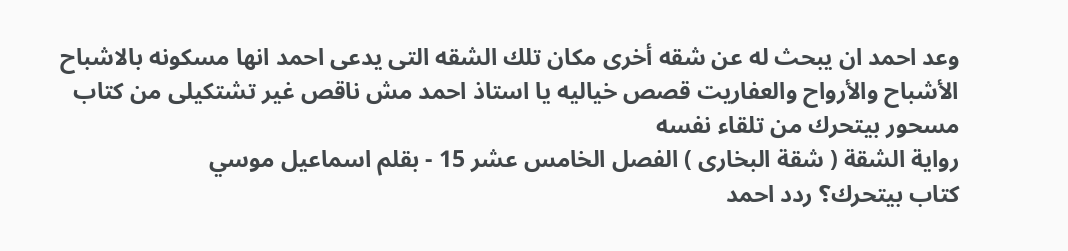وعد احمد ان يبحث له عن شقه أخرى مكان تلك الشقه التى يدعى احمد انها مسكونه بالاشباح
الأشباح والأرواح والعفاريت قصص خياليه يا استاذ احمد مش ناقص غير تشتكيلى من كتاب مسحور بيتحرك من تلقاء نفسه
رواية الشقة ( شقة البخارى ) الفصل الخامس عشر 15 - بقلم اسماعيل موسي
كتاب بيتحرك؟ ردد احمد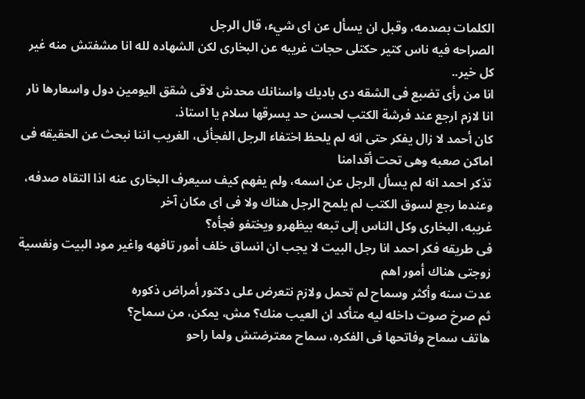الكلمات بصدمه، وقبل ان يسأل عن اى شيء، قال الرجل
الصراحه فيه ناس كتير حكتلى حجات غريبه عن البخارى لكن الشهاده لله انا مشفتش منه غير كل خير..
انا من رأى تضبع فى الشقه دى باديك واسنانك محدش لاقى شقق اليومين دول واسعارها نار
انا لازم ارجع عند فرشة الكتب لحسن حد يسرقها سلام يا استاذ.
كان أحمد لا زال يفكر حتى انه لم يلحظ اختفاء الرجل الفجأئى، الغريب اننا نبحث عن الحقيقه فى اماكن صعبه وهى تحت أقدامنا
تذكر احمد انه لم يسأل الرجل عن اسمه، ولم يفهم كيف سيعرف البخارى عنه اذا التقاه صدفه، وعندما رجع لسوق الكتب لم يلمح الرجل هناك ولا فى اى مكان آخر
غريبه، البخارى وكل الناس إلى تبعه بيظهرو ويختفو فجأه؟
فى طريقه فكر احمد انا رجل البيت لا يجب ان انساق خلف أمور تافهه واغير مود البيت ونفسية زوجتى هناك أمور اهم
عدت سنه وأكثر وسماح لم تحمل ولازم نتعرض على دكتور أمراض ذكوره
ثم صرخ صوت داخله ليه متأكد ان العيب منك؟ مش، يمكن، من سماح؟
هاتف سماح وفاتحها فى الفكره، سماح معترضتش ولما راحو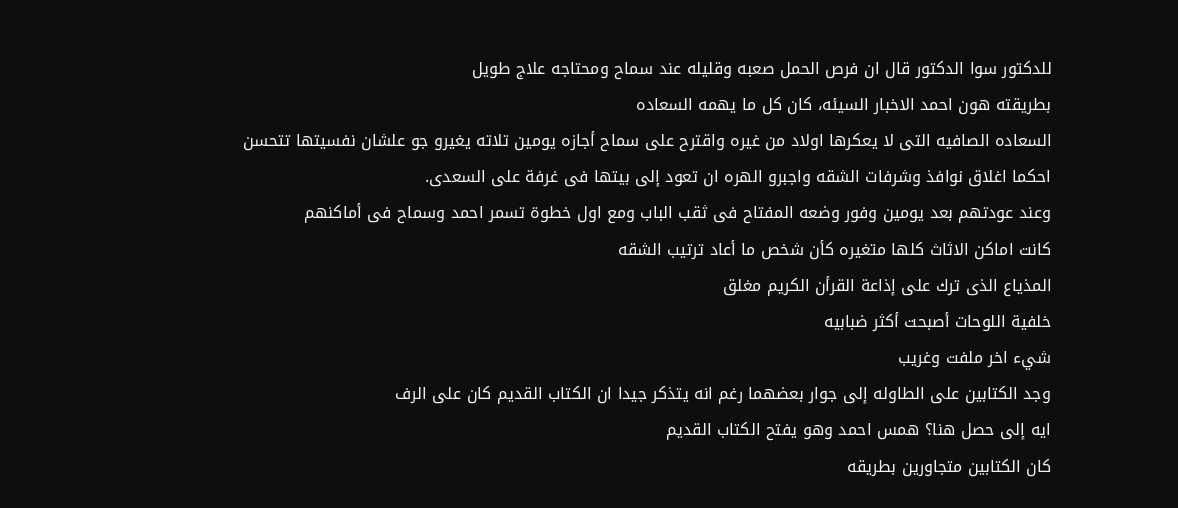للدكتور سوا الدكتور قال ان فرص الحمل صعبه وقليله عند سماح ومحتاجه علاج طويل
بطريقته هون احمد الاخبار السيئه، كان كل ما يهمه السعاده
السعاده الصافيه التى لا يعكرها اولاد من غيره واقترح على سماح أجازه يومين تلاته يغيرو جو علشان نفسيتها تتحسن
احكما اغلاق نوافذ وشرفات الشقه واجبرو الهره ان تعود إلى بيتها فى غرفة على السعدى.
وعند عودتهم بعد يومين وفور وضعه المفتاح فى ثقب الباب ومع اول خطوة تسمر احمد وسماح فى أماكنهم
كانت اماكن الاثاث كلها متغيره كأن شخص ما أعاد ترتيب الشقه
المذياع الذى ترك على إذاعة القرأن الكريم مغلق
خلفية اللوحات أصبحت أكثر ضبابيه
شيء اخر ملفت وغريب
وجد الكتابين على الطاوله إلى جوار بعضهما رغم انه يتذكر جيدا ان الكتاب القديم كان على الرف
ايه إلى حصل هنا؟ همس احمد وهو يفتح الكتاب القديم
كان الكتابين متجاورين بطريقه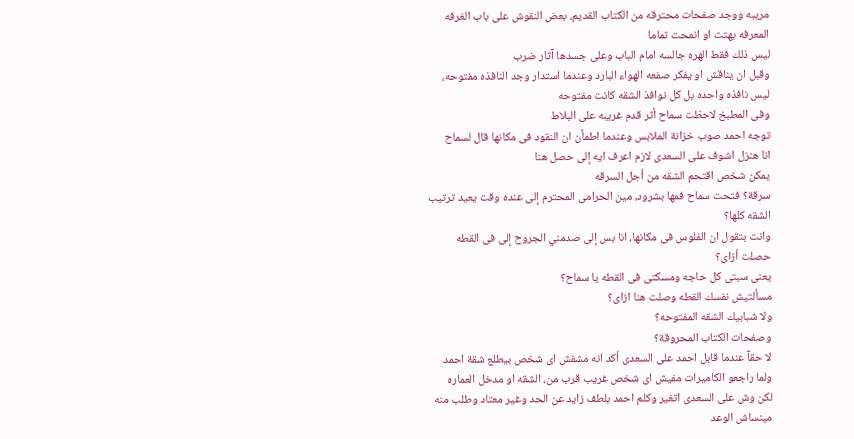مريبه ووجد صفحات محترقه من الكتاب القديم، بعض النقوش على باب الغرفه المعرفه بهتت او انمحت تماما
ليس ذلك فقط الهره جالسه امام الباب وعلى جسدها آثار ضرب
وقبل ان يناقش او يفكر صفعه الهواء البارد وعندما استدار وجد النافذه مفتوحه، ليس نافذه واحده بل كل نوافذ الشقه كانت مفتوحه
وفى المطبخ لاحظت سماح أثر قدم غريبه على البلاط
توجه احمد صوب خزانة الملابس وعندما اطمأن ان النقود فى مكانها قال لسماح
انا هنزل اشوف على السعدى لازم اعرف ايه إلى حصل هنا
يمكن شخص اقتحم الشقه من أجل السرقه
سرقة؟ فتحت سماح فمها بشرود، مين الحرامى المحترم إلى عنده وقت يعيد ترتيب الشقه كلها؟
وانت بتقول ان الفلوس فى مكانها، انا بس إلى صدمني الجروح إلى فى القطه حصلت أزاى؟
يعنى سبتى كل حاجه ومسكتى فى القطه يا سماح؟
مسألتيش نفسك القطه وصلت هنا ازاى؟
ولا شبابيك الشقه المفتوحه؟
وصفحات الكتاب المحروقة؟
لا حقآ عندما قابل احمد على السعدى أكد انه مشفش اى شخص بيطلع شقة احمد
ولما راجعو الكاميرات مفيش اى شخص غريب قرب من، الشقه او مدخل العماره
لكن وش على السعدى اتغير وكلم احمد بلطف زايد عن الحد وغير معتاد وطلب منه مينساش الوعد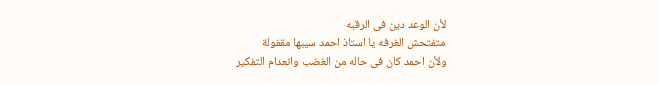لأن الوعد دين فى الرقبه
متفتحش الغرفه يا استاذ احمد سيبها مقفولة
ولأن احمد كان فى حاله من الغضب وانعدام التفكير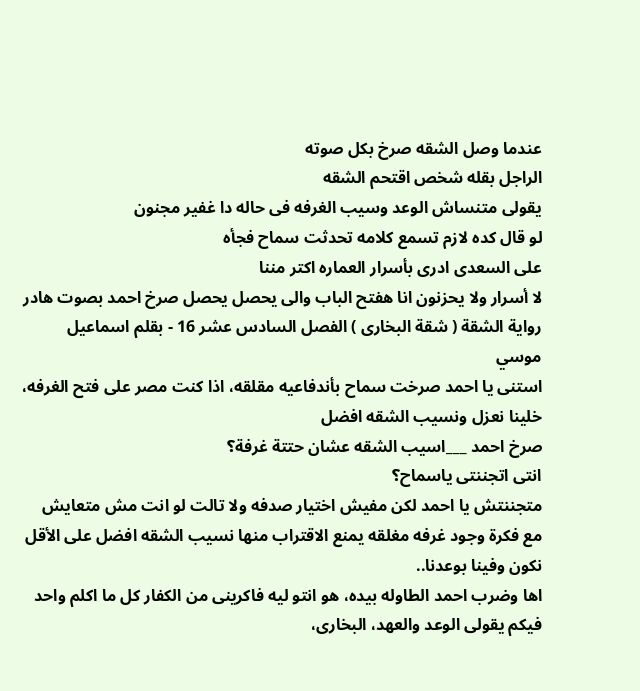عندما وصل الشقه صرخ بكل صوته
الراجل بقله شخص اقتحم الشقه
يقولى متنساش الوعد وسيب الغرفه فى حاله دا غفير مجنون
لو قال كده لازم تسمع كلامه تحدثت سماح فجأه
على السعدى ادرى بأسرار العماره اكتر مننا
لا أسرار ولا يحزنون انا هفتح الباب والى يحصل يحصل صرخ احمد بصوت هادر
رواية الشقة ( شقة البخارى ) الفصل السادس عشر 16 - بقلم اسماعيل موسي
استنى يا احمد صرخت سماح بأندفاعيه مقلقه، اذا كنت مصر على فتح الغرفه، خلينا نعزل ونسيب الشقه افضل
صرخ احمد ___اسيب الشقه عشان حتتة غرفة؟
انتى اتجننتى ياسماح؟
متجننتش يا احمد لكن مفيش اختيار صدفه ولا تالت لو انت مش متعايش مع فكرة وجود غرفه مغلقه يمنع الاقتراب منها نسيب الشقه افضل على الأقل نكون وفينا بوعدنا..
اها وضرب احمد الطاوله بيده، هو انتو ليه فاكرينى من الكفار كل ما اكلم واحد فيكم يقولى الوعد والعهد، البخارى،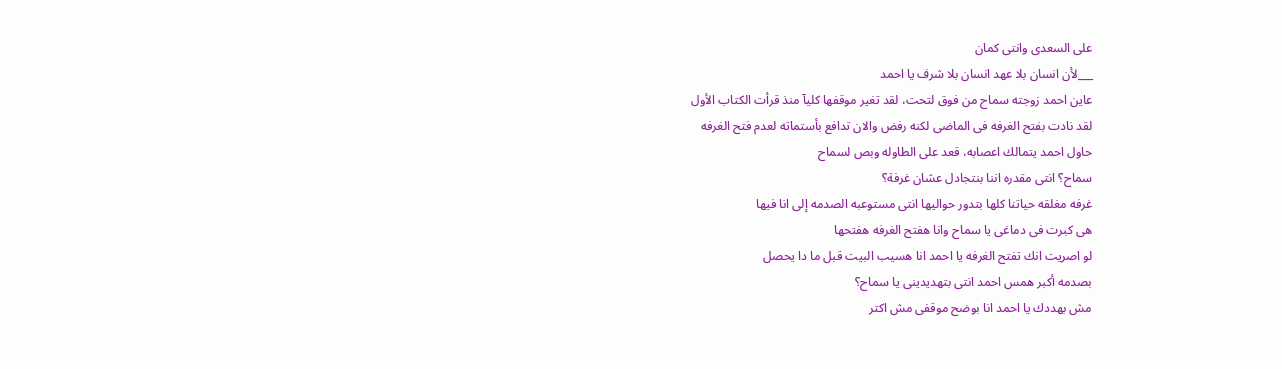على السعدى وانتى كمان
___لأن انسان بلا عهد انسان بلا شرف يا احمد
عاين احمد زوجته سماح من فوق لتحت، لقد تغير موقفها كليآ منذ قرأت الكتاب الأول
لقد نادت بفتح الغرفه فى الماضى لكنه رفض والان تدافع بأستماته لعدم فتح الغرفه
حاول احمد يتمالك اعصابه، قعد على الطاوله وبص لسماح
سماح؟ انتى مقدره اننا بنتجادل عشان غرفة؟
غرفه مغلقه حياتنا كلها بتدور حواليها انتى مستوعبه الصدمه إلى انا فيها
هى كبرت فى دماغى يا سماح وانا هفتح الغرفه هفتحها
لو اصريت انك تفتح الغرفه يا احمد انا هسيب البيت قبل ما دا يحصل
بصدمه أكبر همس احمد انتى بتهديدينى يا سماح؟
مش بهددك يا احمد انا بوضح موقفى مش اكتر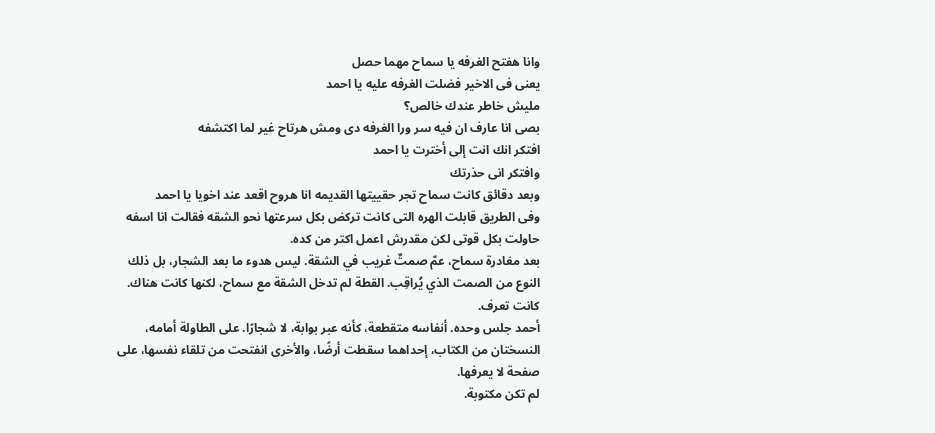وانا هفتح الغرفه يا سماح مهما حصل
يعنى فى الاخير فضلت الغرفه عليه يا احمد
مليش خاطر عندك خالص؟
بصى انا عارف ان فيه سر ورا الغرفه دى ومش هرتاح غير لما اكتشفه
افتكر انك انت إلى أخترت يا احمد
وافتكر انى حذرتك
وبعد دقائق كانت سماح تجر حقييتها القديمه انا هروح اقعد عند اخويا يا احمد
وفى الطريق قابلت الهره التى كانت تركض بكل سرعتها نحو الشقه فقالت انا اسفه حاولت بكل قوتى لكن مقدرش اعمل اكتر من كده.
بعد مغادرة سماح، عمّ صمتٌ غريب في الشقة. ليس هدوء ما بعد الشجار، بل ذلك النوع من الصمت الذي يُراقِب. القطة لم تدخل الشقة مع سماح، لكنها كانت هناك. كانت تعرف.
أحمد جلس وحده. أنفاسه متقطعة، كأنه عبر بوابة، لا شجارًا. على الطاولة أمامه، النسختان من الكتاب، إحداهما سقطت أرضًا، والأخرى انفتحت من تلقاء نفسها، على صفحة لا يعرفها.
لم تكن مكتوبة.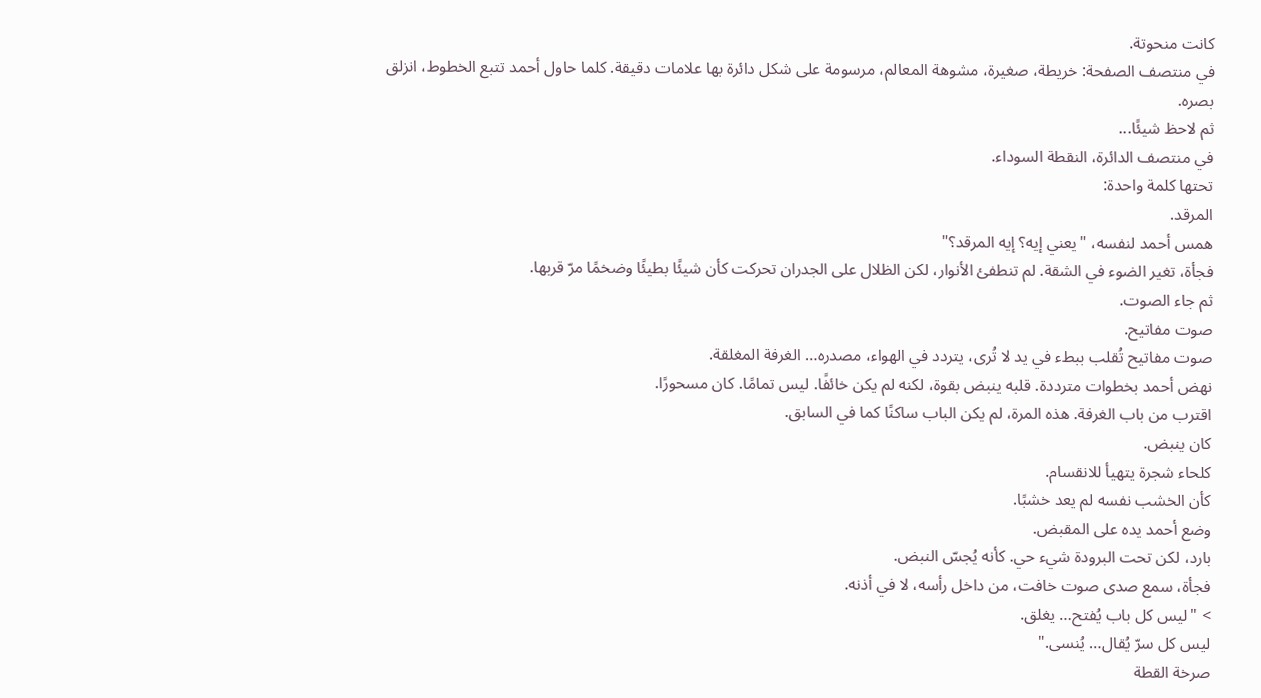كانت منحوتة.
في منتصف الصفحة: خريطة، صغيرة، مشوهة المعالم، مرسومة على شكل دائرة بها علامات دقيقة. كلما حاول أحمد تتبع الخطوط، انزلق بصره.
ثم لاحظ شيئًا...
في منتصف الدائرة، النقطة السوداء.
تحتها كلمة واحدة:
المرقد.
همس أحمد لنفسه، "يعني إيه؟ إيه المرقد؟"
فجأة، تغير الضوء في الشقة. لم تنطفئ الأنوار، لكن الظلال على الجدران تحركت كأن شيئًا بطيئًا وضخمًا مرّ قربها.
ثم جاء الصوت.
صوت مفاتيح.
صوت مفاتيح تُقلب ببطء في يد لا تُرى، يتردد في الهواء، مصدره… الغرفة المغلقة.
نهض أحمد بخطوات مترددة. قلبه ينبض بقوة، لكنه لم يكن خائفًا. ليس تمامًا. كان مسحورًا.
اقترب من باب الغرفة. هذه المرة، لم يكن الباب ساكنًا كما في السابق.
كان ينبض.
كلحاء شجرة يتهيأ للانقسام.
كأن الخشب نفسه لم يعد خشبًا.
وضع أحمد يده على المقبض.
بارد، لكن تحت البرودة شيء حي. كأنه يُجسّ النبض.
فجأة، سمع صدى صوت خافت، من داخل رأسه، لا في أذنه.
> "ليس كل باب يُفتح… يغلق.
ليس كل سرّ يُقال… يُنسى."
صرخة القطة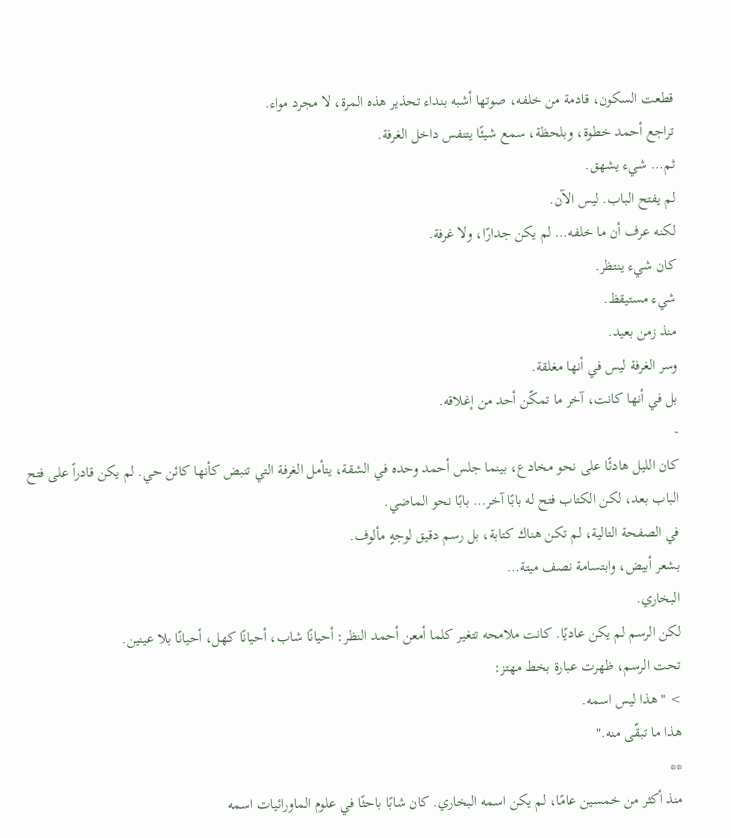قطعت السكون، قادمة من خلفه، صوتها أشبه بنداء تحذير هذه المرة، لا مجرد مواء.
تراجع أحمد خطوة، وبلحظة، سمع شيئًا يتنفس داخل الغرفة.
ثم… شيء يشهق.
لم يفتح الباب. ليس الآن.
لكنه عرف أن ما خلفه… لم يكن جدارًا، ولا غرفة.
كان شيء ينتظر.
شيء مستيقظ.
منذ زمن بعيد.
وسر الغرفة ليس في أنها مغلقة.
بل في أنها كانت، آخر ما تمكّن أحد من إغلاقه.
-
كان الليل هادئًا على نحو مخادع، بينما جلس أحمد وحده في الشقة، يتأمل الغرفة التي تنبض كأنها كائن حي. لم يكن قادراً على فتح الباب بعد، لكن الكتاب فتح له بابًا آخر… بابًا نحو الماضي.
في الصفحة التالية، لم تكن هناك كتابة، بل رسم دقيق لوجهٍ مألوف.
بشعر أبيض، وابتسامة نصف ميتة…
البخاري.
لكن الرسم لم يكن عاديًا. كانت ملامحه تتغير كلما أمعن أحمد النظر: أحيانًا شاب، أحيانًا كهل، أحيانًا بلا عينين.
تحت الرسم، ظهرت عبارة بخط مهتز:
> "هذا ليس اسمه.
هذا ما تبقّى منه."
**
منذ أكثر من خمسين عامًا، لم يكن اسمه البخاري. كان شابًا باحثًا في علوم الماورائيات اسمه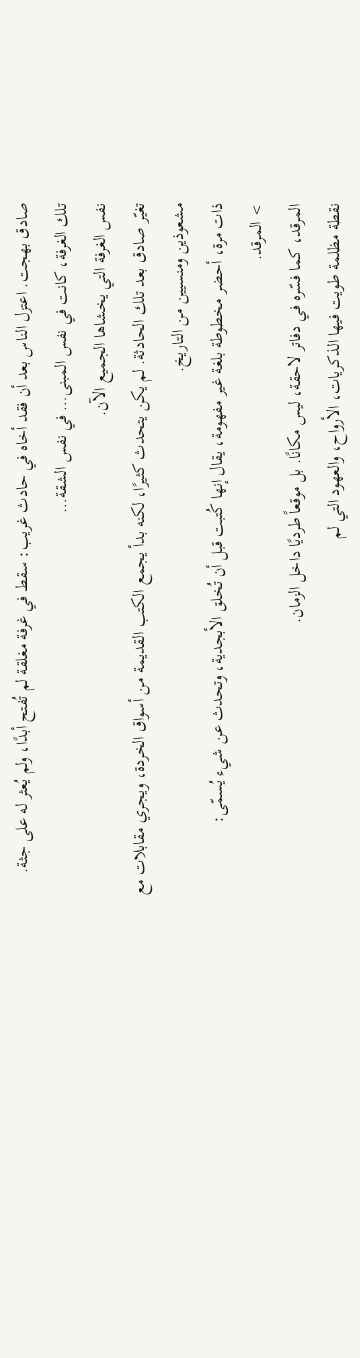صادق بهجت. اعتزل الناس بعد أن فقد أخاه في حادث غريب: سقط في غرفة مغلقة لم تُفتح أبدًا، ولم يُعثر له على جثة.
تلك الغرفة، كانت في نفس المبنى… في نفس الشقة…
نفس الغرفة التي يخشاها الجميع الآن.
تغيّر صادق بعد تلك الحادثة. لم يكن يتحدث كثيرًا، لكنه بدأ يجمع الكتب القديمة من أسواق الخردة، ويجري مقابلات مع مشعوذين ومنسيين من التاريخ.
ذات مرة، أحضر مخطوطة بلغة غير مفهومة، يقال إنها كُتبت قبل أن تُخلق الأبجدية، وتحدث عن شيء يُسمّى:
> المرقد.
المرقد، كما فسّره في دفاتر لاحقة، ليس مكانًا. بل موقعاً طرديًا داخل الزمان.
نقطة مظلمة طويت فيها الذكريات، الأرواح، والعهود التي لم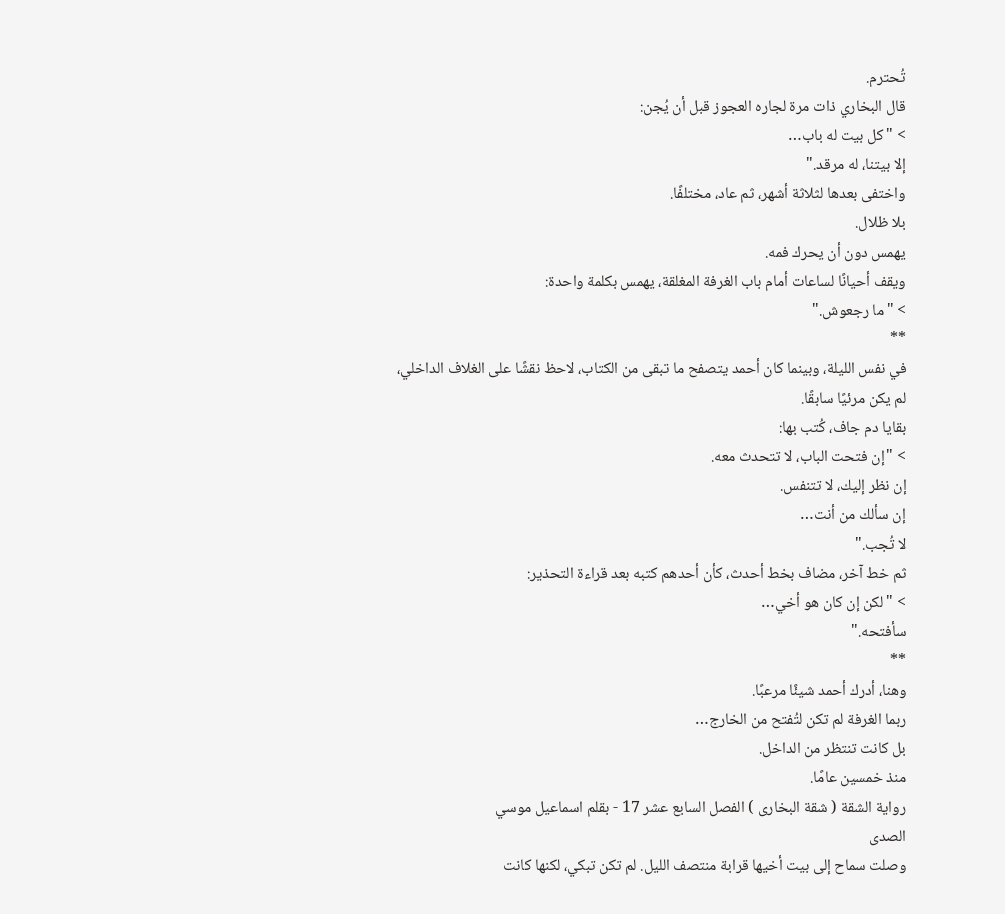تُحترم.
قال البخاري ذات مرة لجاره العجوز قبل أن يُجن:
> "كل بيت له باب…
إلا بيتنا، له مرقد."
واختفى بعدها لثلاثة أشهر، ثم عاد، مختلفًا.
بلا ظلال.
يهمس دون أن يحرك فمه.
ويقف أحيانًا لساعات أمام باب الغرفة المغلقة، يهمس بكلمة واحدة:
> "ما رجعوش."
**
في نفس الليلة، وبينما كان أحمد يتصفح ما تبقى من الكتاب، لاحظ نقشًا على الغلاف الداخلي، لم يكن مرئيًا سابقًا.
بقايا دم جاف، كُتب بها:
> "إن فتحت الباب، لا تتحدث معه.
إن نظر إليك، لا تتنفس.
إن سألك من أنت…
لا تُجب."
ثم خط آخر، مضاف بخط أحدث، كأن أحدهم كتبه بعد قراءة التحذير:
> "لكن إن كان هو أخي…
سأفتحه."
**
وهنا، أدرك أحمد شيئًا مرعبًا.
ربما الغرفة لم تكن لتُفتح من الخارج…
بل كانت تنتظر من الداخل.
منذ خمسين عامًا.
رواية الشقة ( شقة البخارى ) الفصل السابع عشر 17 - بقلم اسماعيل موسي
الصدى
وصلت سماح إلى بيت أخيها قرابة منتصف الليل. لم تكن تبكي، لكنها كانت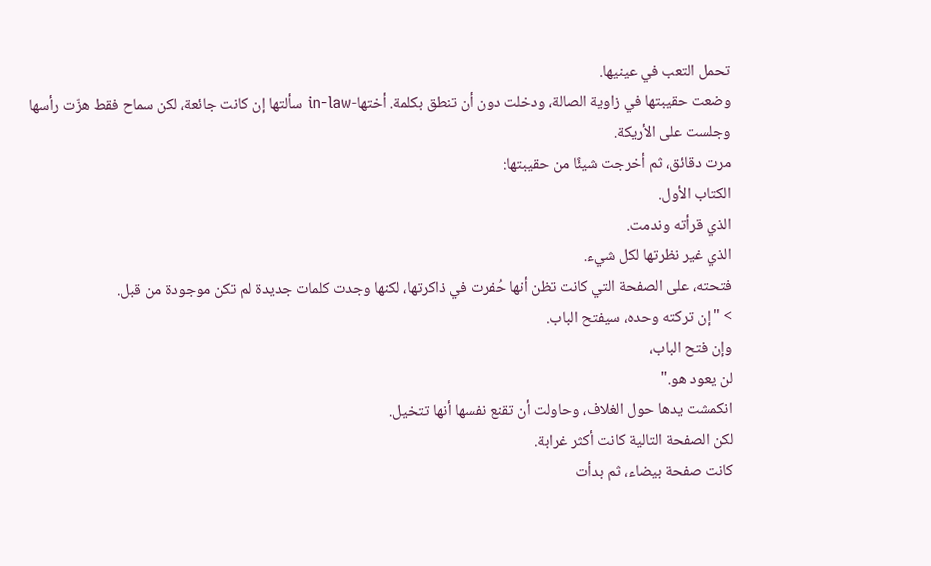تحمل التعب في عينيها.
وضعت حقيبتها في زاوية الصالة، ودخلت دون أن تنطق بكلمة. أختها-in-law سألتها إن كانت جائعة، لكن سماح فقط هزّت رأسها وجلست على الأريكة.
مرت دقائق، ثم أخرجت شيئًا من حقيبتها:
الكتاب الأول.
الذي قرأته وندمت.
الذي غير نظرتها لكل شيء.
فتحته، على الصفحة التي كانت تظن أنها حُفرت في ذاكرتها، لكنها وجدت كلمات جديدة لم تكن موجودة من قبل.
> "إن تركته وحده، سيفتح الباب.
وإن فتح الباب،
لن يعود هو."
انكمشت يدها حول الغلاف، وحاولت أن تقنع نفسها أنها تتخيل.
لكن الصفحة التالية كانت أكثر غرابة.
كانت صفحة بيضاء، ثم بدأت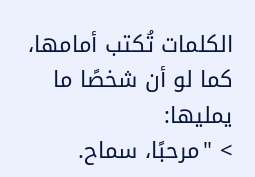الكلمات تُكتب أمامها، كما لو أن شخصًا ما يمليها:
> "مرحبًا، سماح.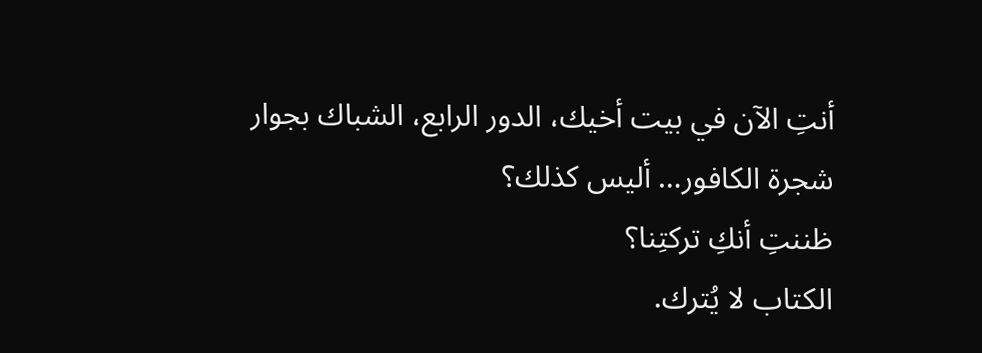أنتِ الآن في بيت أخيك، الدور الرابع، الشباك بجوار شجرة الكافور… أليس كذلك؟
ظننتِ أنكِ تركتِنا؟
الكتاب لا يُترك.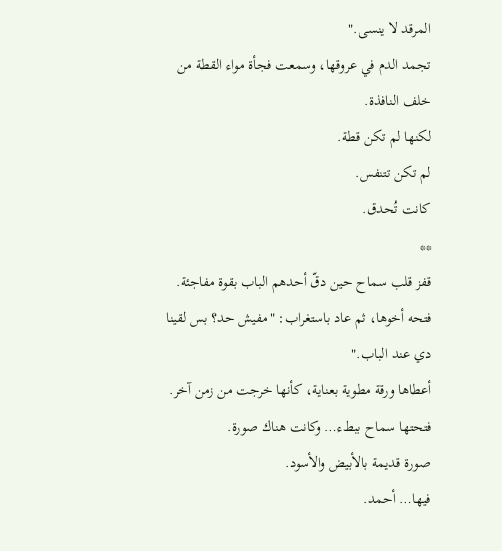المرقد لا ينسى."
تجمد الدم في عروقها، وسمعت فجأة مواء القطة من خلف النافذة.
لكنها لم تكن قطة.
لم تكن تتنفس.
كانت تُحدق.
**
قفز قلب سماح حين دقّ أحدهم الباب بقوة مفاجئة.
فتحه أخوها، ثم عاد باستغراب: "مفيش حد؟ بس لقينا دي عند الباب."
أعطاها ورقة مطوية بعناية، كأنها خرجت من زمن آخر.
فتحتها سماح ببطء… وكانت هناك صورة.
صورة قديمة بالأبيض والأسود.
فيها… أحمد.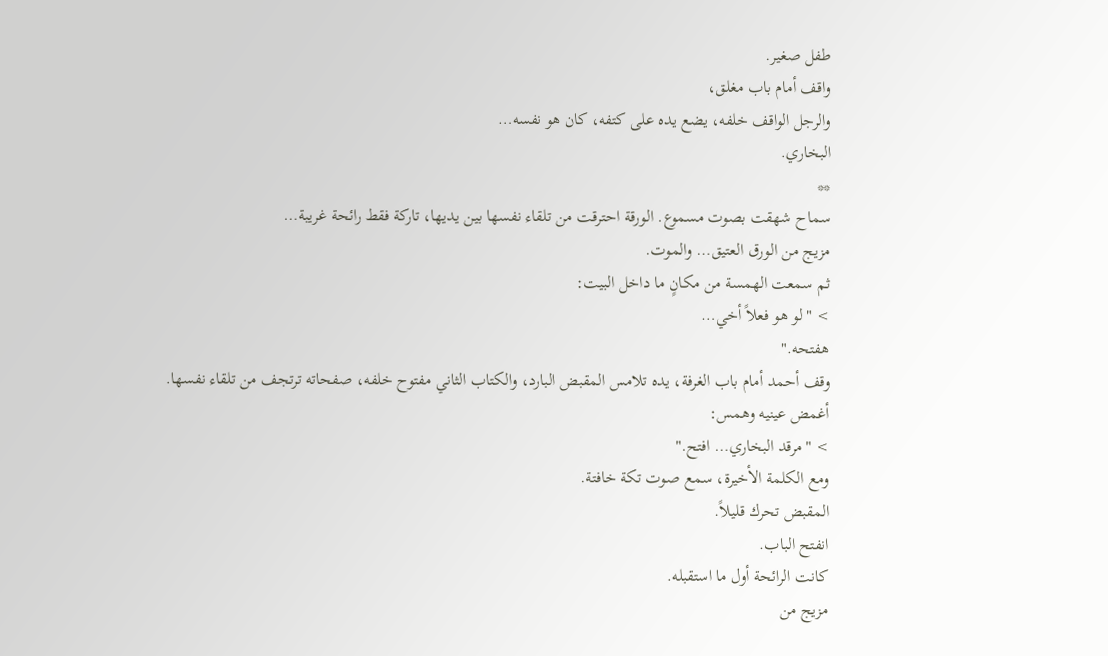طفل صغير.
واقف أمام باب مغلق،
والرجل الواقف خلفه، يضع يده على كتفه، كان هو نفسه…
البخاري.
**
سماح شهقت بصوت مسموع. الورقة احترقت من تلقاء نفسها بين يديها، تاركة فقط رائحة غريبة…
مزيج من الورق العتيق… والموت.
ثم سمعت الهمسة من مكانٍ ما داخل البيت:
> "لو هو فعلاً أخي…
هفتحه."
وقف أحمد أمام باب الغرفة، يده تلامس المقبض البارد، والكتاب الثاني مفتوح خلفه، صفحاته ترتجف من تلقاء نفسها.
أغمض عينيه وهمس:
> "مرقد البخاري… افتح."
ومع الكلمة الأخيرة، سمع صوت تكة خافتة.
المقبض تحرك قليلاً.
انفتح الباب.
كانت الرائحة أول ما استقبله.
مزيج من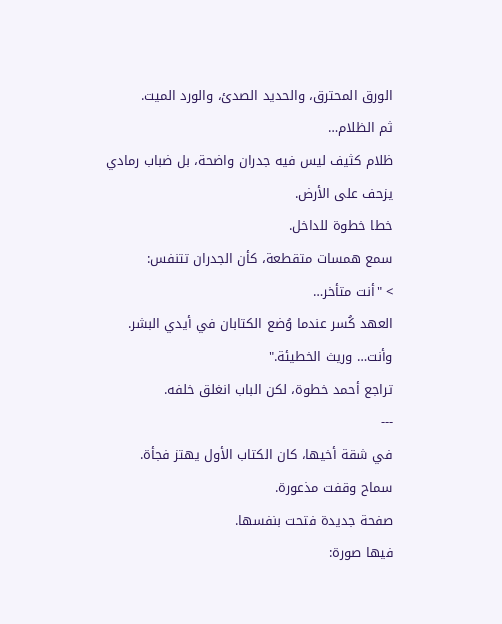الورق المحترق، والحديد الصدئ، والورد الميت.
ثم الظلام…
ظلام كثيف ليس فيه جدران واضحة، بل ضباب رمادي يزحف على الأرض.
خطا خطوة للداخل.
سمع همسات متقطعة، كأن الجدران تتنفس:
> "أنت متأخر…
العهد كُسر عندما وُضع الكتابان في أيدي البشر.
وأنت… وريث الخطيئة."
تراجع أحمد خطوة، لكن الباب انغلق خلفه.
---
في شقة أخيها، كان الكتاب الأول يهتز فجأة.
سماح وقفت مذعورة.
صفحة جديدة فتحت بنفسها.
فيها صورة: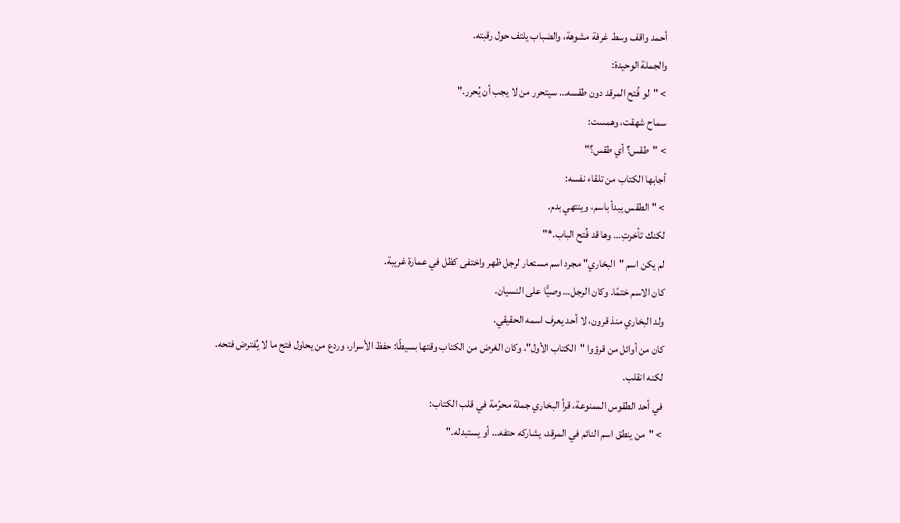أحمد واقف وسط غرفة مشوهة، والضباب يلتف حول رقبته.
والجملة الوحيدة:
> "لو فُتح المرقد دون طقسه… سيتحرر من لا يجب أن يُحرر."
سماح شهقت، وهمست:
> "طقس؟ أي طقس؟"
أجابها الكتاب من تلقاء نفسه:
> "الطقس يبدأ باسم، وينتهي بدم.
لكنك تأخرتِ… وها قد فُتح الباب.*"
لم يكن اسم "البخاري" مجرد اسم مستعار لرجل ظهر واختفى كظل في عمارة غريبة.
كان الاسم ختمًا. وكان الرجل… وصيًّا على النسيان.
ولد البخاري منذ قرون، لا أحد يعرف اسمه الحقيقي.
كان من أوائل من قرؤوا "الكتاب الأول"، وكان الغرض من الكتاب وقتها بسيطًا: حفظ الأسرار، وردع من يحاول فتح ما لا يُفترض فتحه.
لكنه انقلب.
في أحد الطقوس الممنوعة، قرأ البخاري جملة محرّمة في قلب الكتاب:
> "من ينطق اسم النائم في المرقد، يشاركه حتفه… أو يستبدله."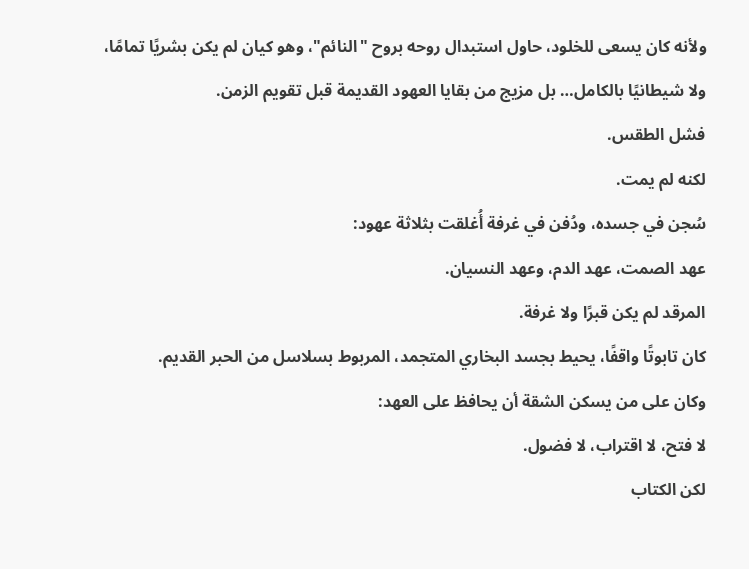ولأنه كان يسعى للخلود، حاول استبدال روحه بروح "النائم"، وهو كيان لم يكن بشريًا تمامًا، ولا شيطانيًا بالكامل… بل مزيج من بقايا العهود القديمة قبل تقويم الزمن.
فشل الطقس.
لكنه لم يمت.
سُجن في جسده، ودُفن في غرفة أُغلقت بثلاثة عهود:
عهد الصمت، عهد الدم، وعهد النسيان.
المرقد لم يكن قبرًا ولا غرفة.
كان تابوتًا واقفًا، يحيط بجسد البخاري المتجمد، المربوط بسلاسل من الحبر القديم.
وكان على من يسكن الشقة أن يحافظ على العهد:
لا فتح، لا اقتراب، لا فضول.
لكن الكتاب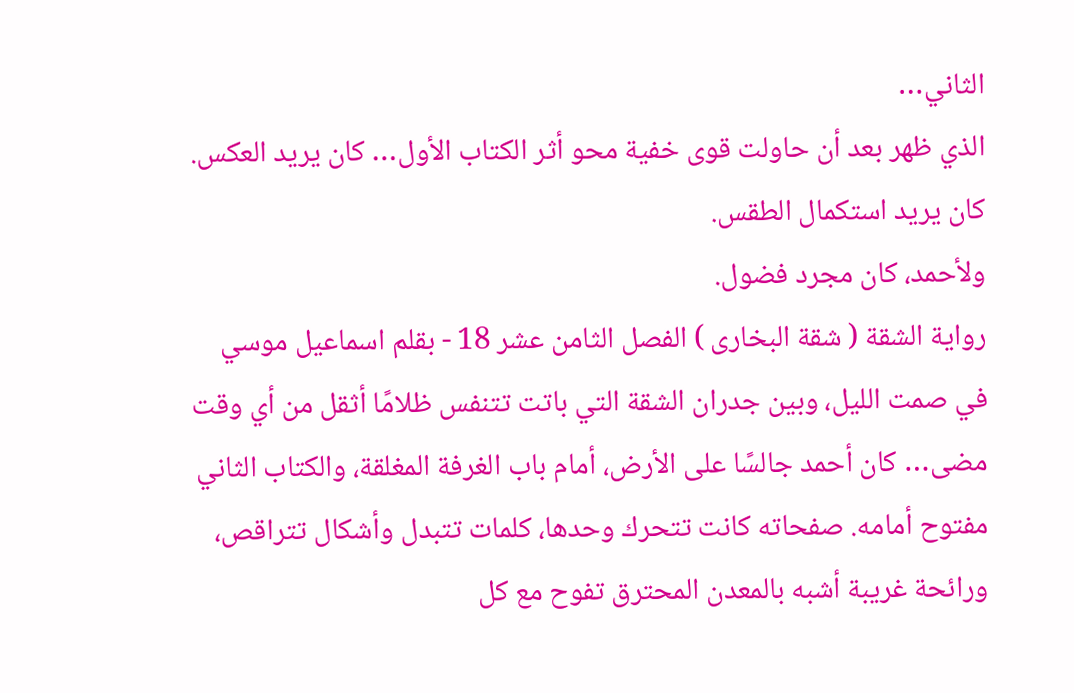الثاني…
الذي ظهر بعد أن حاولت قوى خفية محو أثر الكتاب الأول… كان يريد العكس.
كان يريد استكمال الطقس.
ولأحمد، كان مجرد فضول.
رواية الشقة ( شقة البخارى ) الفصل الثامن عشر 18 - بقلم اسماعيل موسي
في صمت الليل، وبين جدران الشقة التي باتت تتنفس ظلامًا أثقل من أي وقت مضى… كان أحمد جالسًا على الأرض، أمام باب الغرفة المغلقة، والكتاب الثاني مفتوح أمامه. صفحاته كانت تتحرك وحدها، كلمات تتبدل وأشكال تتراقص، ورائحة غريبة أشبه بالمعدن المحترق تفوح مع كل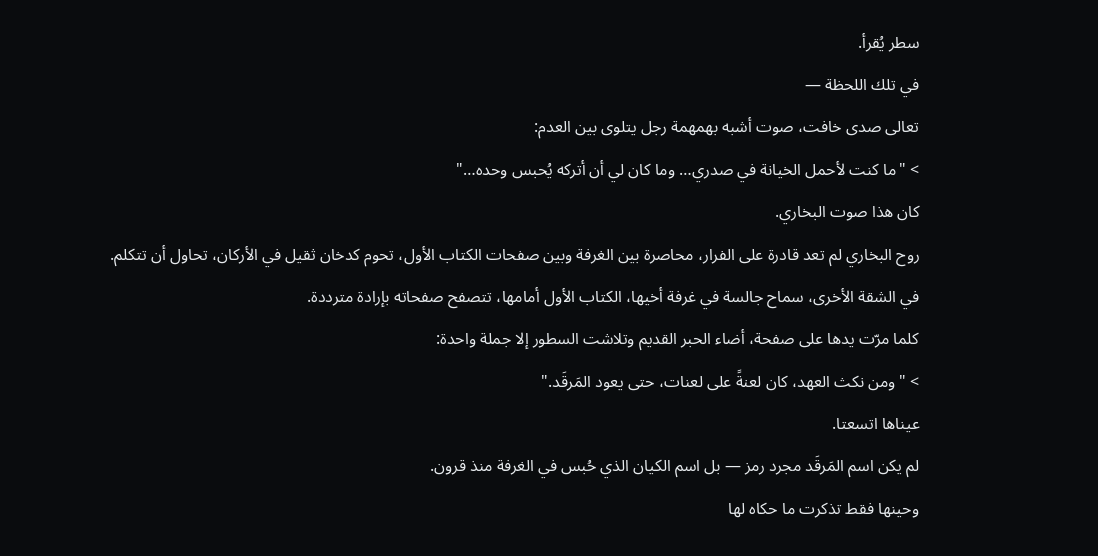سطر يُقرأ.
في تلك اللحظة —
تعالى صدى خافت، صوت أشبه بهمهمة رجل يتلوى بين العدم:
> "ما كنت لأحمل الخيانة في صدري… وما كان لي أن أتركه يُحبس وحده…"
كان هذا صوت البخاري.
روح البخاري لم تعد قادرة على الفرار، محاصرة بين الغرفة وبين صفحات الكتاب الأول، تحوم كدخان ثقيل في الأركان، تحاول أن تتكلم.
في الشقة الأخرى، سماح جالسة في غرفة أخيها، الكتاب الأول أمامها، تتصفح صفحاته بإرادة مترددة.
كلما مرّت يدها على صفحة، أضاء الحبر القديم وتلاشت السطور إلا جملة واحدة:
> "ومن نكث العهد، كان لعنةً على لعنات، حتى يعود المَرقَد."
عيناها اتسعتا.
لم يكن اسم المَرقَد مجرد رمز — بل اسم الكيان الذي حُبس في الغرفة منذ قرون.
وحينها فقط تذكرت ما حكاه لها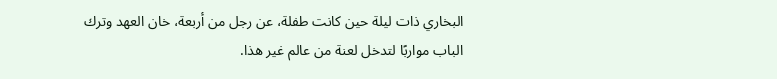البخاري ذات ليلة حين كانت طفلة، عن رجل من أربعة، خان العهد وترك الباب مواربًا لتدخل لعنة من عالم غير هذا.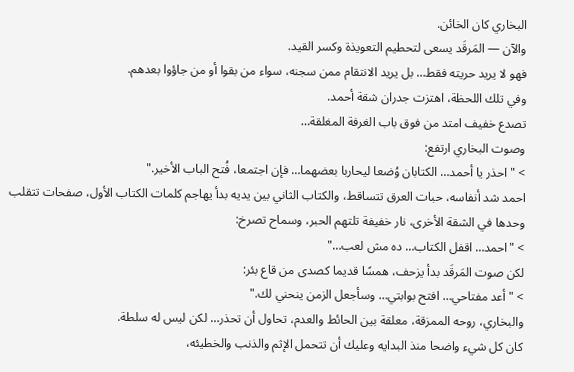البخاري كان الخائن.
والآن — المَرقَد يسعى لتحطيم التعويذة وكسر القيد.
فهو لا يريد حريته فقط… بل يريد الانتقام ممن سجنه، سواء من بقوا أو من جاؤوا بعدهم.
وفي تلك اللحظة، اهتزت جدران شقة أحمد.
تصدع خفيف امتد من فوق باب الغرفة المغلقة…
وصوت البخاري ارتفع:
> "احذر يا أحمد… الكتابان وُضعا ليحاربا بعضهما… فإن اجتمعا، فُتح الباب الأخير."
احمد شد أنفاسه، حبات العرق تتساقط، والكتاب الثاني بين يديه بدأ يهاجم كلمات الكتاب الأول، صفحات تتقلب وحدها في الشقة الأخرى، نار خفيفة تلتهم الحبر، وسماح تصرخ:
> "احمد… اقفل الكتاب… ده مش لعب…"
لكن صوت المَرقَد بدأ يزحف، همسًا قديما كصدى من قاع بئر:
> "أعد مفتاحي… افتح بوابتي… وسأجعل الزمن ينحني لك."
والبخاري، روحه الممزقة، معلقة بين الحائط والعدم، تحاول أن تحذر… لكن ليس له سلطة.
كان كل شيء واضحا منذ البدايه وعليك أن تتحمل الإثم والذنب والخطيئه،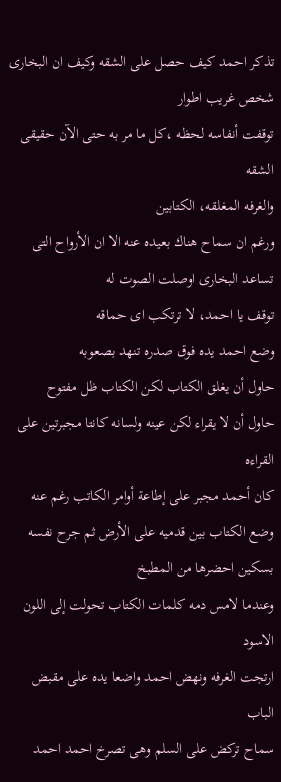تذكر احمد كيف حصل على الشقه وكيف ان البخارى شخص غريب اطوار
توقفت أنفاسه لحظه ،كل ما مر به حتى الآن حقيقى
الشقه
والغرفه المغلقه، الكتابين
ورغم ان سماح هناك بعيده عنه الا ان الأرواح التى تساعد البخارى اوصلت الصوت له
توقف يا احمد، لا ترتكب اى حماقه
وضع احمد يده فوق صدره تنهد بصعوبه
حاول أن يغلق الكتاب لكن الكتاب ظل مفتوح
حاول أن لا يقراء لكن عينه ولسانه كانتا مجبرتين على القراءه
كان أحمد مجبر على إطاعة أوامر الكاتب رغم عنه
وضع الكتاب بين قدميه على الأرض ثم جرح نفسه بسكين احضرها من المطبخ
وعندما لامس دمه كلمات الكتاب تحولت إلى اللون الاسود
ارتجت الغرفه ونهض احمد واضعا يده على مقبض الباب
سماح تركض على السلم وهى تصرخ احمد احمد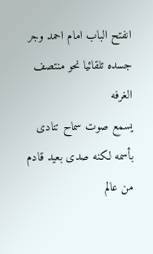انفتح الباب امام احمد وجر جسده تلقائيا نحو منتصف الغرفه
يسمع صوت سماح تنادى بأسمه لكنه صدى بعيد قادم من عالم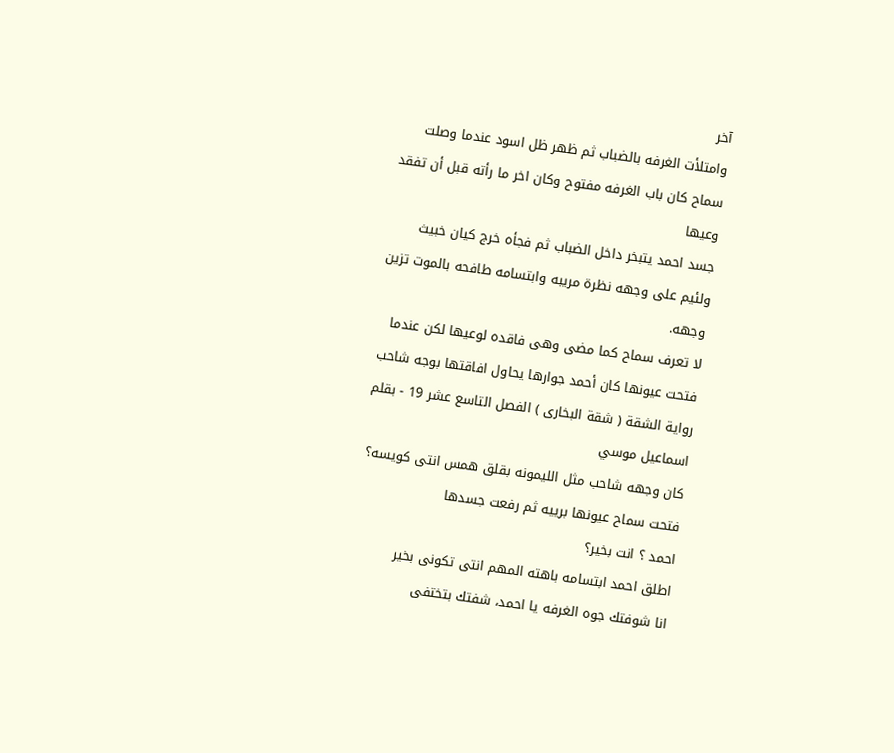آخر
وامتلأت الغرفه بالضباب ثم ظهر ظل اسود عندما وصلت سماح كان باب الغرفه مفتوح وكان اخر ما رأته قبل أن تفقد وعيها
جسد احمد يتبخر داخل الضباب ثم فجأه خرج كيان خبيث ولئيم على وجهه نظرة مريبه وابتسامه طافحه بالموت تزين وجهه.
لا تعرف سماح كما مضى وهى فاقده لوعيها لكن عندما فتحت عيونها كان أحمد جوارها يحاول افاقتها بوجه شاحب
رواية الشقة ( شقة البخارى ) الفصل التاسع عشر 19 - بقلم اسماعيل موسي
كان وجهه شاحب مثل الليمونه بقلق همس انتى كويسه؟
فتحت سماح عيونها برييه ثم رفعت جسدها
احمد ؟ انت بخير؟
اطلق احمد ابتسامه باهته المهم انتى تكونى بخير
انا شوفتك جوه الغرفه يا احمد، شفتك بتختفى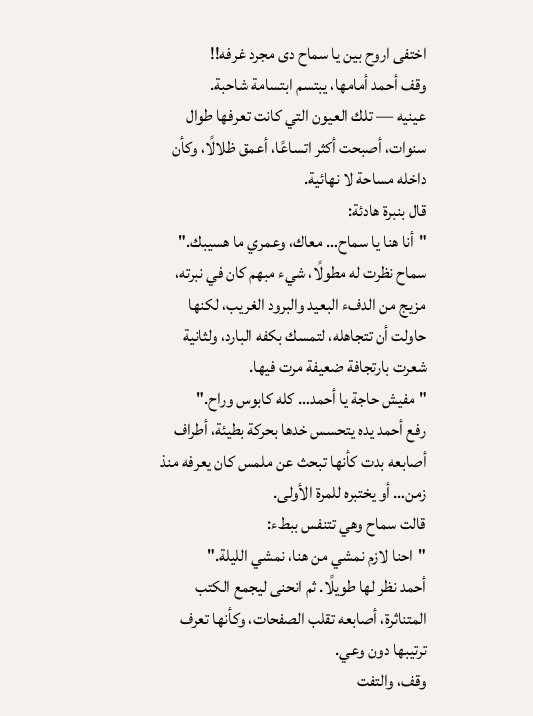اختفى اروح بين يا سماح دى مجرد غرفه!!
وقف أحمد أمامها، يبتسم ابتسامة شاحبة.
عينيه — تلك العيون التي كانت تعرفها طوال سنوات، أصبحت أكثر اتساعًا، أعمق ظلالًا، وكأن داخله مساحة لا نهائية.
قال بنبرة هادئة:
"أنا هنا يا سماح… معاك، وعمري ما هسيبك."
سماح نظرت له مطولًا، شيء مبهم كان في نبرته، مزيج من الدفء البعيد والبرود الغريب، لكنها حاولت أن تتجاهله، لتمسك بكفه البارد، ولثانية شعرت بارتجافة ضعيفة مرت فيها.
"مفيش حاجة يا أحمد… كله كابوس وراح."
رفع أحمد يده يتحسس خدها بحركة بطيئة، أطراف أصابعه بدت كأنها تبحث عن ملمس كان يعرفه منذ زمن… أو يختبره للمرة الأولى.
قالت سماح وهي تتنفس ببطء:
"احنا لازم نمشي من هنا، نمشي الليلة."
أحمد نظر لها طويلًا. ثم انحنى ليجمع الكتب المتناثرة، أصابعه تقلب الصفحات، وكأنها تعرف ترتيبها دون وعي.
وقف، والتفت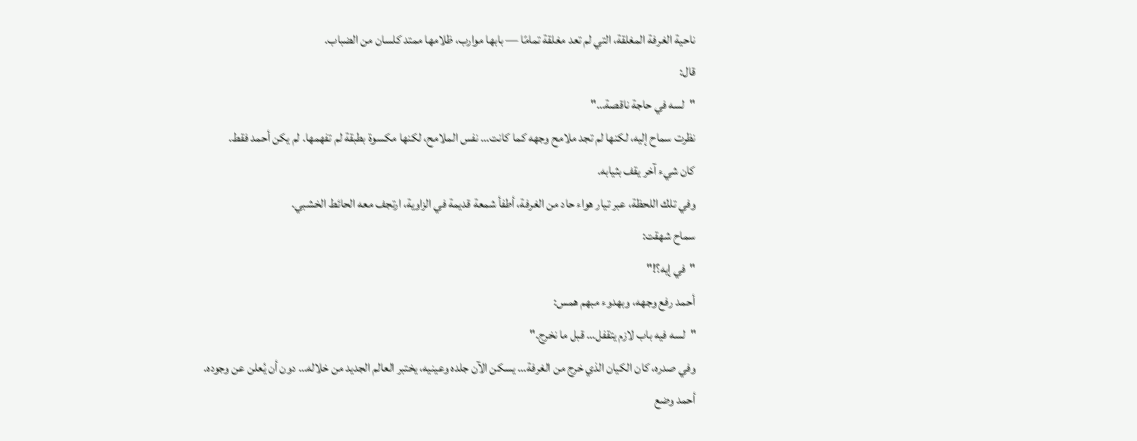ناحية الغرفة المغلقة، التي لم تعد مغلقة تمامًا — بابها موارب، ظلامها ممتد كلسان من الضباب.
قال:
"لسه في حاجة ناقصة…"
نظرت سماح إليه، لكنها لم تجد ملامح وجهه كما كانت… نفس الملامح، لكنها مكسوة بطبقة لم تفهمها. لم يكن أحمد فقط.
كان شيء آخر يقف بثيابه.
وفي تلك اللحظة، عبر تيار هواء حاد من الغرفة، أطفأ شمعة قديمة في الزاوية، ارتجف معه الحائط الخشبي.
سماح شهقت:
"في إيه؟!"
أحمد رفع وجهه، وبهدوء مبهم همس:
"لسه فيه باب لازم يتقفل… قبل ما نخرج."
وفي صدره، كان الكيان الذي خرج من الغرفة… يسكن الآن جلده وعينيه، يختبر العالم الجديد من خلاله… دون أن يُعلن عن وجوده.
أحمد وضع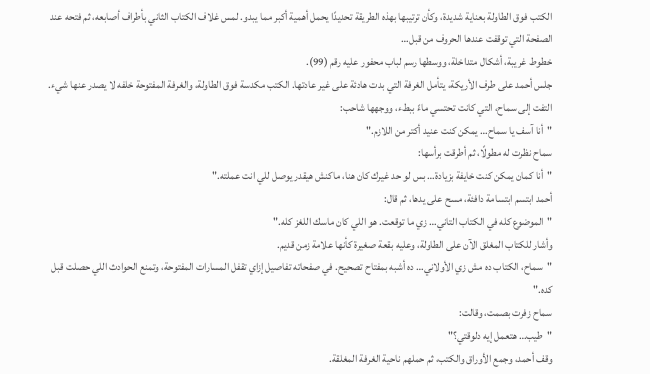الكتب فوق الطاولة بعناية شديدة، وكأن ترتيبها بهذه الطريقة تحديدًا يحمل أهمية أكبر مما يبدو. لمس غلاف الكتاب الثاني بأطراف أصابعه، ثم فتحه عند الصفحة التي توقفت عندها الحروف من قبل…
خطوط غريبة، أشكال متداخلة، ووسطها رسم لباب محفور عليه رقم (99).
جلس أحمد على طرف الأريكة، يتأمل الغرفة التي بدت هادئة على غير عادتها. الكتب مكدسة فوق الطاولة، والغرفة المفتوحة خلفه لا يصدر عنها شيء.
التفت إلى سماح، التي كانت تحتسي ماءً ببطء، ووجهها شاحب:
"أنا آسف يا سماح… يمكن كنت عنيد أكتر من اللازم."
سماح نظرت له مطولًا، ثم أطرقت برأسها:
"أنا كمان يمكن كنت خايفة بزيادة… بس لو حد غيرك كان هنا، ماكنش هيقدر يوصل للي انت عملته."
أحمد ابتسم ابتسامة دافئة، مسح على يدها، ثم قال:
"الموضوع كله في الكتاب التاني… زي ما توقعت. هو اللي كان ماسك اللغز كله."
وأشار للكتاب المغلق الآن على الطاولة، وعليه بقعة صغيرة كأنها علامة زمن قديم.
"سماح، الكتاب ده مش زي الأولاني… ده أشبه بمفتاح تصحيح. في صفحاته تفاصيل إزاي تقفل المسارات المفتوحة، وتمنع الحوادث اللي حصلت قبل كده."
سماح زفرت بصمت، وقالت:
"طيب… هتعمل إيه دلوقتي؟"
وقف أحمد، وجمع الأوراق والكتب، ثم حملهم ناحية الغرفة المغلقة.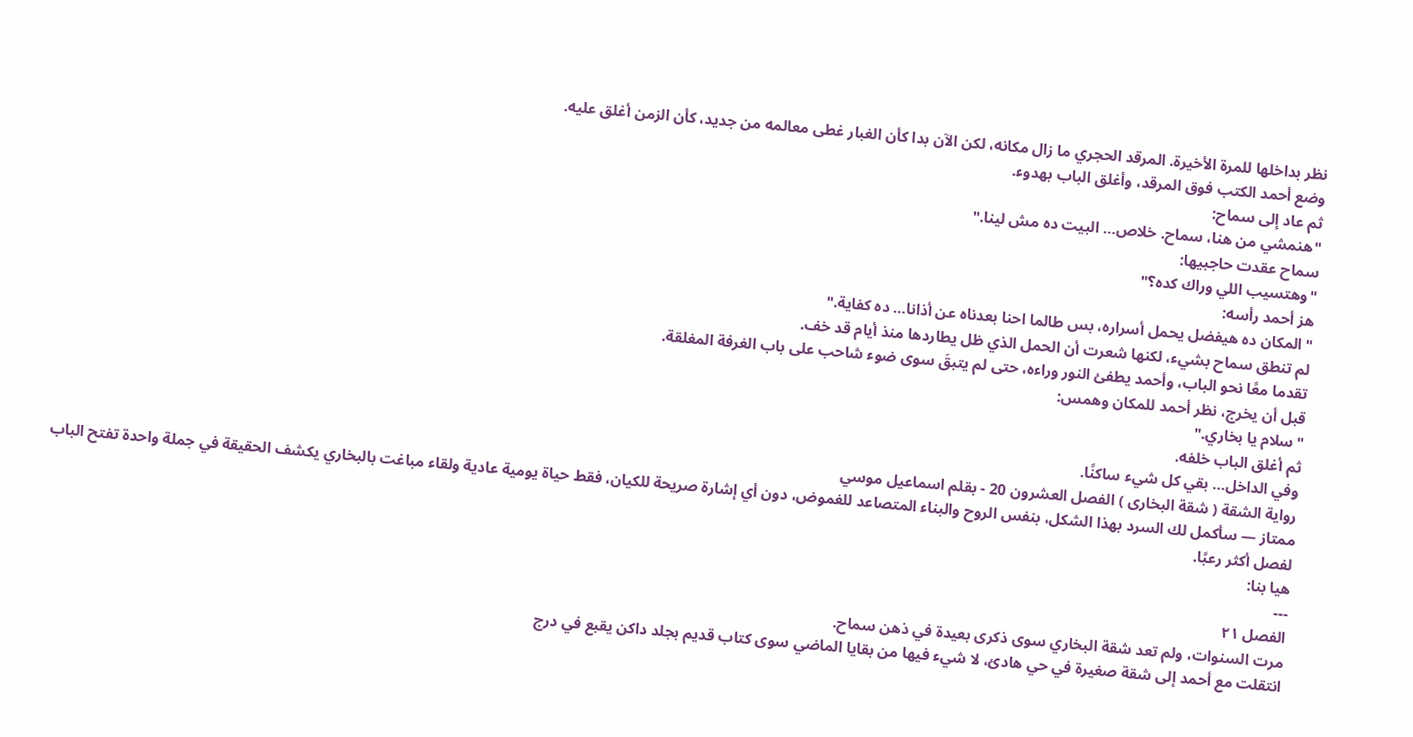نظر بداخلها للمرة الأخيرة. المرقد الحجري ما زال مكانه، لكن الآن بدا كأن الغبار غطى معالمه من جديد، كأن الزمن أغلق عليه.
وضع أحمد الكتب فوق المرقد، وأغلق الباب بهدوء.
ثم عاد إلى سماح:
"هنمشي من هنا، سماح. خلاص… البيت ده مش لينا."
سماح عقدت حاجبيها:
"وهتسيب اللي وراك كده؟"
هز أحمد رأسه:
"المكان ده هيفضل يحمل أسراره، بس طالما احنا بعدناه عن أذانا… ده كفاية."
لم تنطق سماح بشيء، لكنها شعرت أن الحمل الذي ظل يطاردها منذ أيام قد خف.
تقدما معًا نحو الباب، وأحمد يطفئ النور وراءه، حتى لم يتبقَ سوى ضوء شاحب على باب الغرفة المغلقة.
قبل أن يخرج، نظر أحمد للمكان وهمس:
"سلام يا بخاري."
ثم أغلق الباب خلفه.
وفي الداخل… بقي كل شيء ساكنًا.
رواية الشقة ( شقة البخارى ) الفصل العشرون 20 - بقلم اسماعيل موسي
ممتاز — سأكمل لك السرد بهذا الشكل، بنفس الروح والبناء المتصاعد للغموض، دون أي إشارة صريحة للكيان، فقط حياة يومية عادية ولقاء مباغت بالبخاري يكشف الحقيقة في جملة واحدة تفتح الباب لفصل أكثر رعبًا.
هيا بنا:
---
الفصل ٢١
مرت السنوات، ولم تعد شقة البخاري سوى ذكرى بعيدة في ذهن سماح.
انتقلت مع أحمد إلى شقة صغيرة في حي هادئ، لا شيء فيها من بقايا الماضي سوى كتاب قديم بجلد داكن يقبع في درج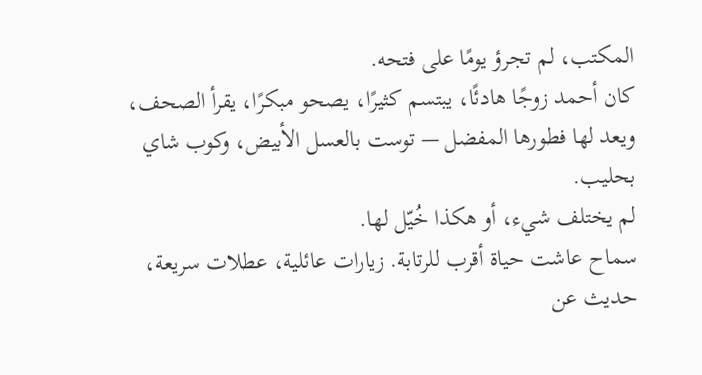المكتب، لم تجرؤ يومًا على فتحه.
كان أحمد زوجًا هادئًا، يبتسم كثيرًا، يصحو مبكرًا، يقرأ الصحف، ويعد لها فطورها المفضل — توست بالعسل الأبيض، وكوب شاي بحليب.
لم يختلف شيء، أو هكذا خُيّل لها.
سماح عاشت حياة أقرب للرتابة. زيارات عائلية، عطلات سريعة، حديث عن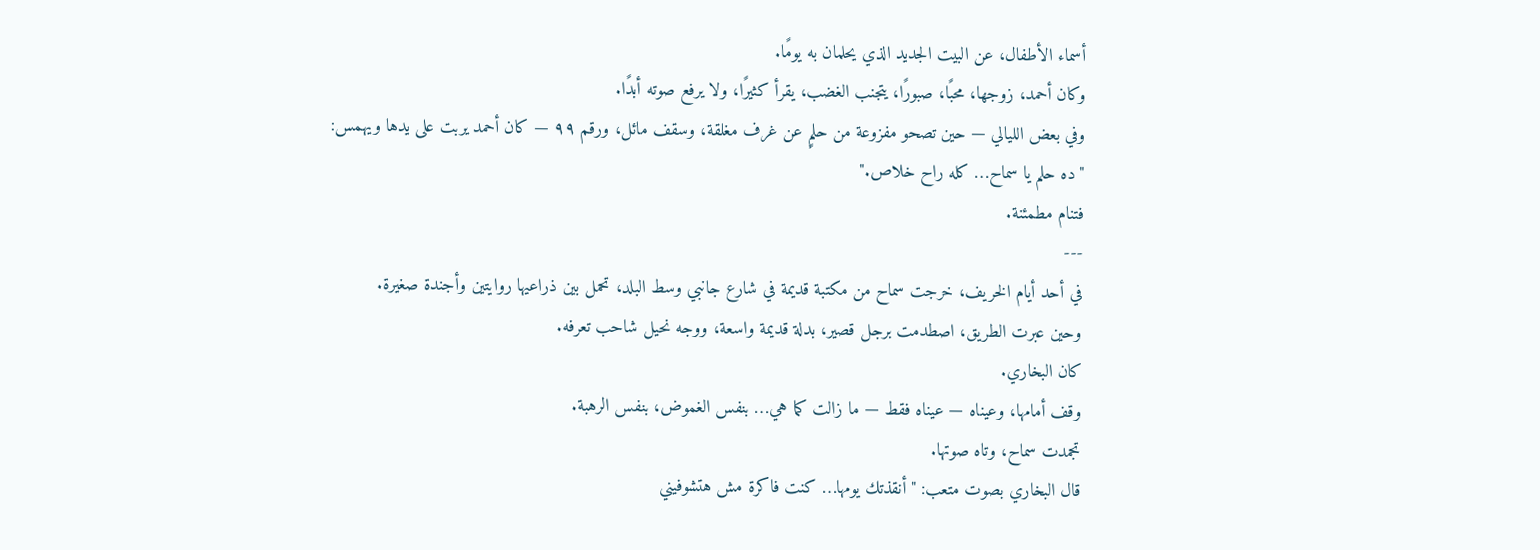أسماء الأطفال، عن البيت الجديد الذي يحلمان به يومًا.
وكان أحمد، زوجها، محبًا، صبورًا، يتجنب الغضب، يقرأ كثيرًا، ولا يرفع صوته أبدًا.
وفي بعض الليالي — حين تصحو مفزوعة من حلمٍ عن غرف مغلقة، وسقف مائل، ورقم ٩٩ — كان أحمد يربت على يدها ويهمس:
"ده حلم يا سماح… كله راح خلاص."
فتنام مطمئنة.
---
في أحد أيام الخريف، خرجت سماح من مكتبة قديمة في شارع جانبي وسط البلد، تحمل بين ذراعيها روايتين وأجندة صغيرة.
وحين عبرت الطريق، اصطدمت برجل قصير، بدلة قديمة واسعة، ووجه نحيل شاحب تعرفه.
كان البخاري.
وقف أمامها، وعيناه — عيناه فقط — ما زالت كما هي… بنفس الغموض، بنفس الرهبة.
تجمدت سماح، وتاه صوتها.
قال البخاري بصوت متعب: "أنقذتك يومها… كنت فاكرة مش هتشوفيني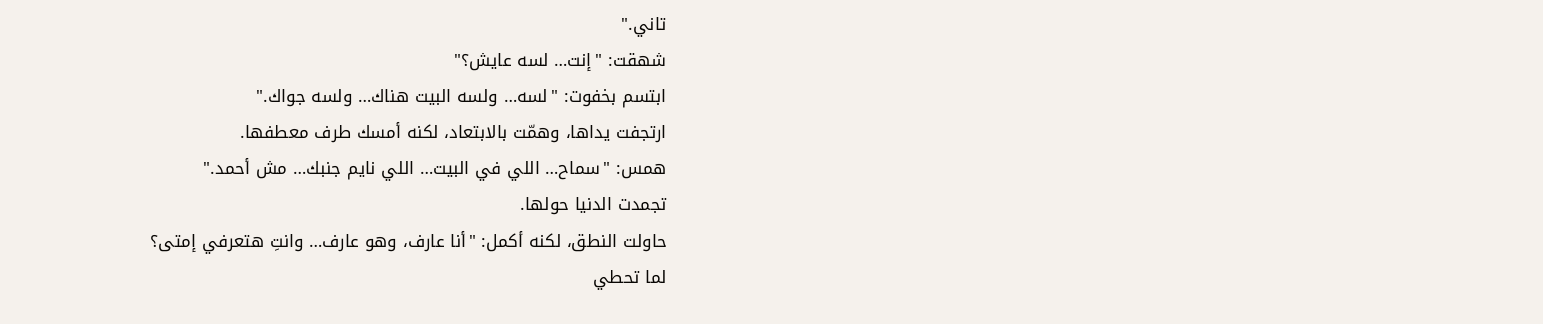تاني."
شهقت: "إنت… لسه عايش؟"
ابتسم بخفوت: "لسه… ولسه البيت هناك… ولسه جواك."
ارتجفت يداها، وهمّت بالابتعاد، لكنه أمسك طرف معطفها.
همس: "سماح… اللي في البيت… اللي نايم جنبك… مش أحمد."
تجمدت الدنيا حولها.
حاولت النطق، لكنه أكمل: "أنا عارف، وهو عارف… وانتِ هتعرفي إمتى؟
لما تحطي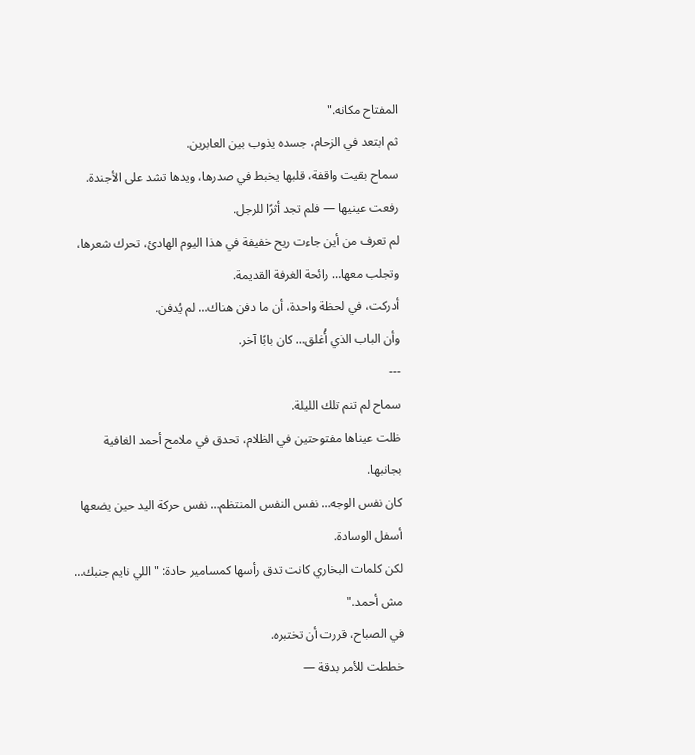المفتاح مكانه."
ثم ابتعد في الزحام، جسده يذوب بين العابرين.
سماح بقيت واقفة، قلبها يخبط في صدرها، ويدها تشد على الأجندة.
رفعت عينيها — فلم تجد أثرًا للرجل.
لم تعرف من أين جاءت ريح خفيفة في هذا اليوم الهادئ، تحرك شعرها، وتجلب معها… رائحة الغرفة القديمة.
أدركت، في لحظة واحدة، أن ما دفن هناك… لم يُدفن.
وأن الباب الذي أُغلق… كان بابًا آخر.
---
سماح لم تنم تلك الليلة.
ظلت عيناها مفتوحتين في الظلام، تحدق في ملامح أحمد الغافية بجانبها.
كان نفس الوجه… نفس النفس المنتظم… نفس حركة اليد حين يضعها أسفل الوسادة.
لكن كلمات البخاري كانت تدق رأسها كمسامير حادة: "اللي نايم جنبك… مش أحمد."
في الصباح، قررت أن تختبره.
خططت للأمر بدقة —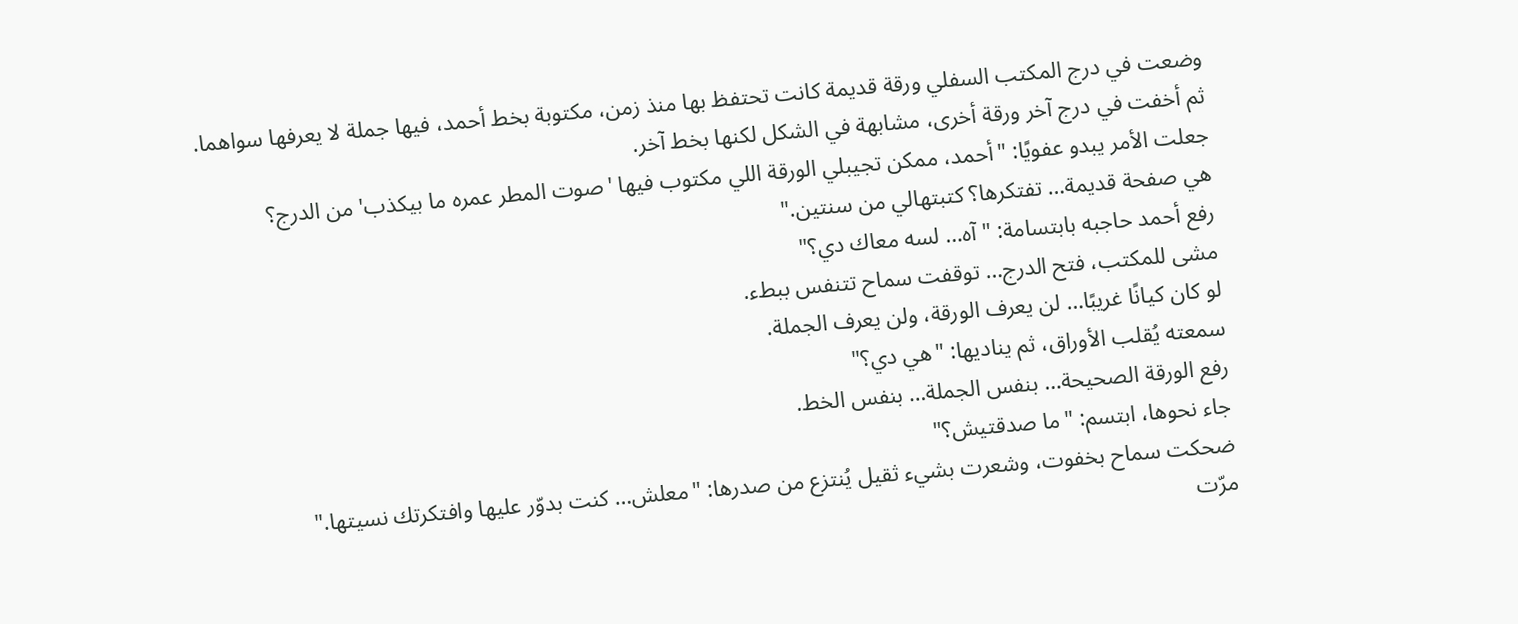وضعت في درج المكتب السفلي ورقة قديمة كانت تحتفظ بها منذ زمن، مكتوبة بخط أحمد، فيها جملة لا يعرفها سواهما.
ثم أخفت في درج آخر ورقة أخرى، مشابهة في الشكل لكنها بخط آخر.
جعلت الأمر يبدو عفويًا: "أحمد، ممكن تجيبلي الورقة اللي مكتوب فيها 'صوت المطر عمره ما بيكذب' من الدرج؟
هي صفحة قديمة… تفتكرها؟ كتبتهالي من سنتين."
رفع أحمد حاجبه بابتسامة: "آه… لسه معاك دي؟"
مشى للمكتب، فتح الدرج… توقفت سماح تتنفس ببطء.
لو كان كيانًا غريبًا… لن يعرف الورقة، ولن يعرف الجملة.
سمعته يُقلب الأوراق، ثم يناديها: "هي دي؟"
رفع الورقة الصحيحة… بنفس الجملة… بنفس الخط.
جاء نحوها، ابتسم: "ما صدقتيش؟"
ضحكت سماح بخفوت، وشعرت بشيء ثقيل يُنتزع من صدرها: "معلش… كنت بدوّر عليها وافتكرتك نسيتها."
مرّت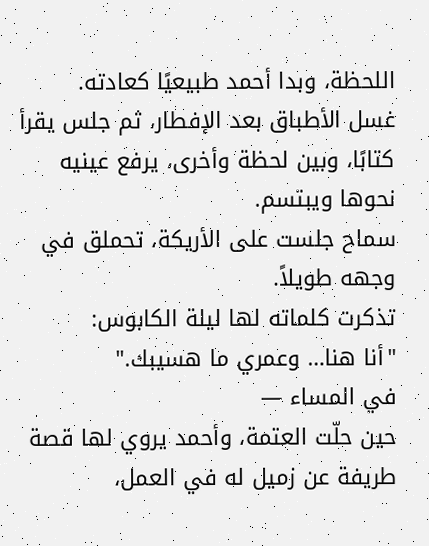اللحظة، وبدا أحمد طبيعيًا كعادته.
غسل الأطباق بعد الإفطار، ثم جلس يقرأ كتابًا، وبين لحظة وأخرى، يرفع عينيه نحوها ويبتسم.
سماح جلست على الأريكة، تحملق في وجهه طويلاً.
تذكرت كلماته لها ليلة الكابوس:
"أنا هنا… وعمري ما هسيبك."
في المساء —
حين حلّت العتمة، وأحمد يروي لها قصة طريفة عن زميل له في العمل،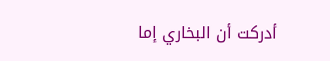أدركت أن البخاري إما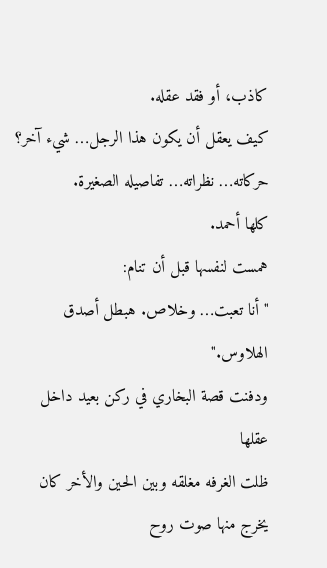كاذب، أو فقد عقله.
كيف يعقل أن يكون هذا الرجل… شيء آخر؟
حركاته… نظراته… تفاصيله الصغيرة.
كلها أحمد.
همست لنفسها قبل أن تنام:
"أنا تعبت… وخلاص. هبطل أصدق الهلاوس."
ودفنت قصة البخاري في ركن بعيد داخل عقلها
ظلت الغرفه مغلقه وبين الحين والأخر كان يخرج منها صوت روح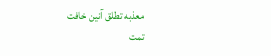معذبه تطلق آنين خافت
تمت